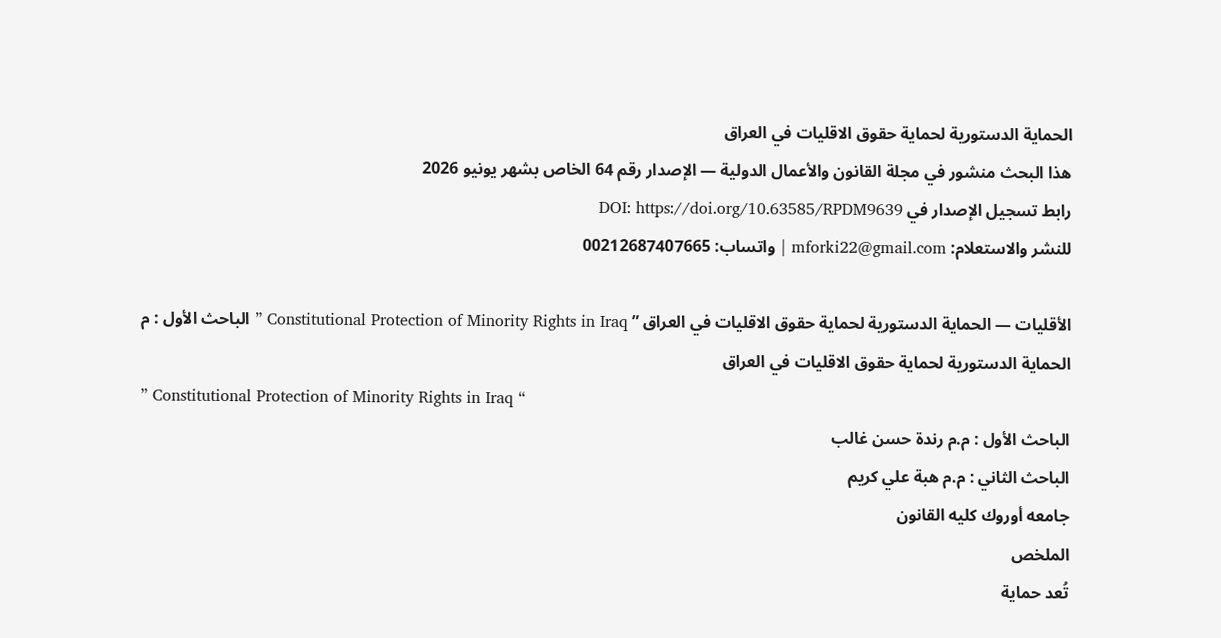الحماية الدستورية لحماية حقوق الاقليات في العراق
هذا البحث منشور في مجلة القانون والأعمال الدولية — الإصدار رقم 64 الخاص بشهر يونيو 2026
رابط تسجيل الإصدار في DOI: https://doi.org/10.63585/RPDM9639
للنشر والاستعلام: mforki22@gmail.com | واتساب: 00212687407665

الأقليات — الحماية الدستورية لحماية حقوق الاقليات في العراق ” Constitutional Protection of Minority Rights in Iraq ” الباحث الأول : م
الحماية الدستورية لحماية حقوق الاقليات في العراق
” Constitutional Protection of Minority Rights in Iraq “
الباحث الأول : م.م رندة حسن غالب
الباحث الثاني : م.م هبة علي كريم
جامعه أوروك كليه القانون
الملخص
تُعد حماية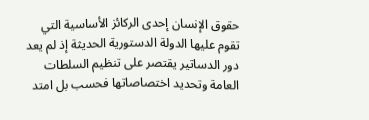حقوق الإنسان إحدى الركائز الأساسية التي تقوم عليها الدولة الدستورية الحديثة إذ لم يعد دور الدساتير يقتصر على تنظيم السلطات العامة وتحديد اختصاصاتها فحسب بل امتد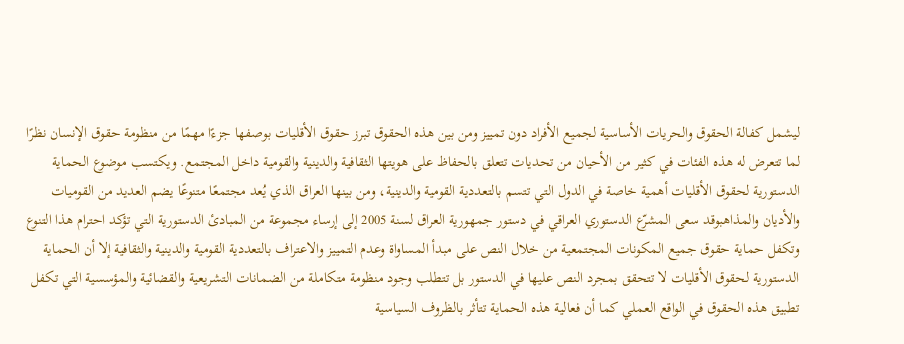ليشمل كفالة الحقوق والحريات الأساسية لجميع الأفراد دون تمييز ومن بين هذه الحقوق تبرز حقوق الأقليات بوصفها جزءًا مهمًا من منظومة حقوق الإنسان نظرًا لما تتعرض له هذه الفئات في كثير من الأحيان من تحديات تتعلق بالحفاظ على هويتها الثقافية والدينية والقومية داخل المجتمع. ويكتسب موضوع الحماية الدستورية لحقوق الأقليات أهمية خاصة في الدول التي تتسم بالتعددية القومية والدينية، ومن بينها العراق الذي يُعد مجتمعًا متنوعًا يضم العديد من القوميات والأديان والمذاهبوقد سعى المشرّع الدستوري العراقي في دستور جمهورية العراق لسنة 2005 إلى إرساء مجموعة من المبادئ الدستورية التي تؤكد احترام هذا التنوع وتكفل حماية حقوق جميع المكونات المجتمعية من خلال النص على مبدأ المساواة وعدم التمييز والاعتراف بالتعددية القومية والدينية والثقافية إلا أن الحماية الدستورية لحقوق الأقليات لا تتحقق بمجرد النص عليها في الدستور بل تتطلب وجود منظومة متكاملة من الضمانات التشريعية والقضائية والمؤسسية التي تكفل تطبيق هذه الحقوق في الواقع العملي كما أن فعالية هذه الحماية تتأثر بالظروف السياسية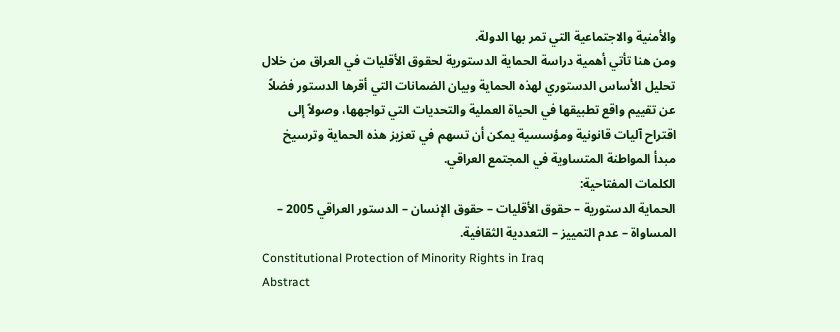والأمنية والاجتماعية التي تمر بها الدولة.
ومن هنا تأتي أهمية دراسة الحماية الدستورية لحقوق الأقليات في العراق من خلال تحليل الأساس الدستوري لهذه الحماية وبيان الضمانات التي أقرها الدستور فضلاً عن تقييم واقع تطبيقها في الحياة العملية والتحديات التي تواجهها، وصولاً إلى اقتراح آليات قانونية ومؤسسية يمكن أن تسهم في تعزيز هذه الحماية وترسيخ مبدأ المواطنة المتساوية في المجتمع العراقي.
الكلمات المفتاحية:
الحماية الدستورية – حقوق الأقليات – حقوق الإنسان – الدستور العراقي 2005 – المساواة – عدم التمييز – التعددية الثقافية.
Constitutional Protection of Minority Rights in Iraq
Abstract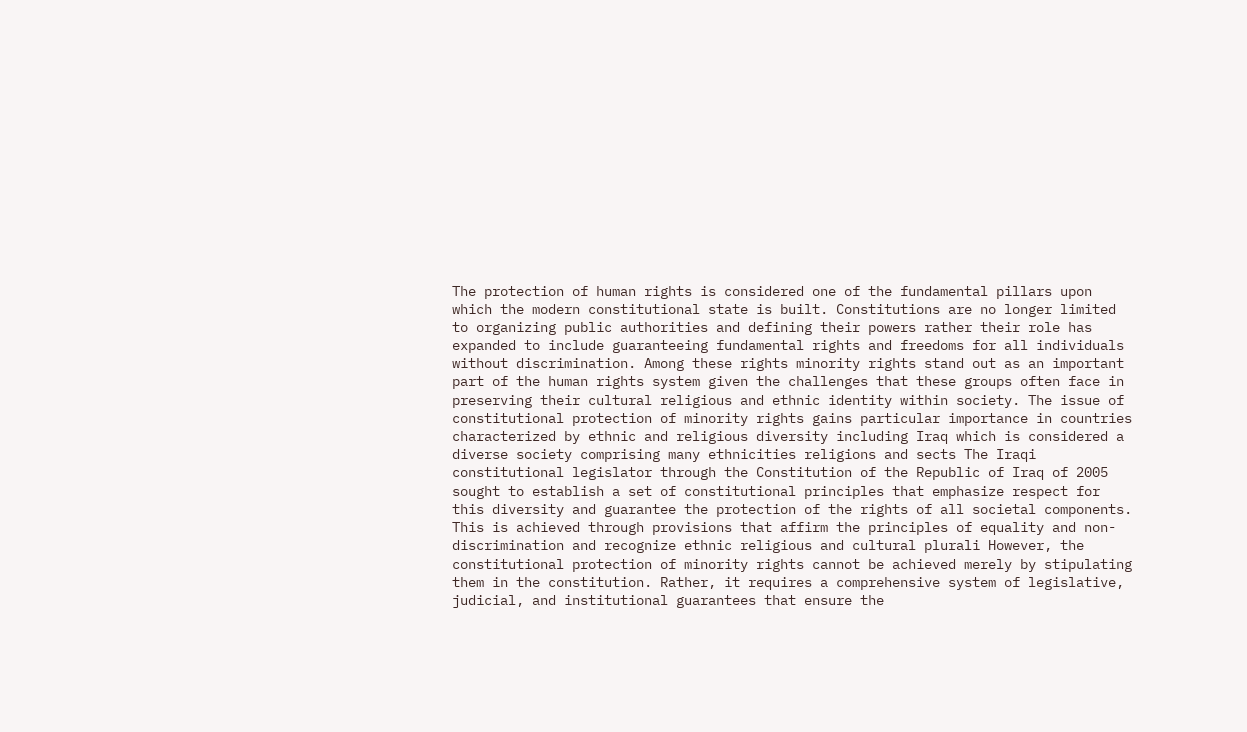The protection of human rights is considered one of the fundamental pillars upon which the modern constitutional state is built. Constitutions are no longer limited to organizing public authorities and defining their powers rather their role has expanded to include guaranteeing fundamental rights and freedoms for all individuals without discrimination. Among these rights minority rights stand out as an important part of the human rights system given the challenges that these groups often face in preserving their cultural religious and ethnic identity within society. The issue of constitutional protection of minority rights gains particular importance in countries characterized by ethnic and religious diversity including Iraq which is considered a diverse society comprising many ethnicities religions and sects The Iraqi constitutional legislator through the Constitution of the Republic of Iraq of 2005 sought to establish a set of constitutional principles that emphasize respect for this diversity and guarantee the protection of the rights of all societal components. This is achieved through provisions that affirm the principles of equality and non-discrimination and recognize ethnic religious and cultural plurali However, the constitutional protection of minority rights cannot be achieved merely by stipulating them in the constitution. Rather, it requires a comprehensive system of legislative, judicial, and institutional guarantees that ensure the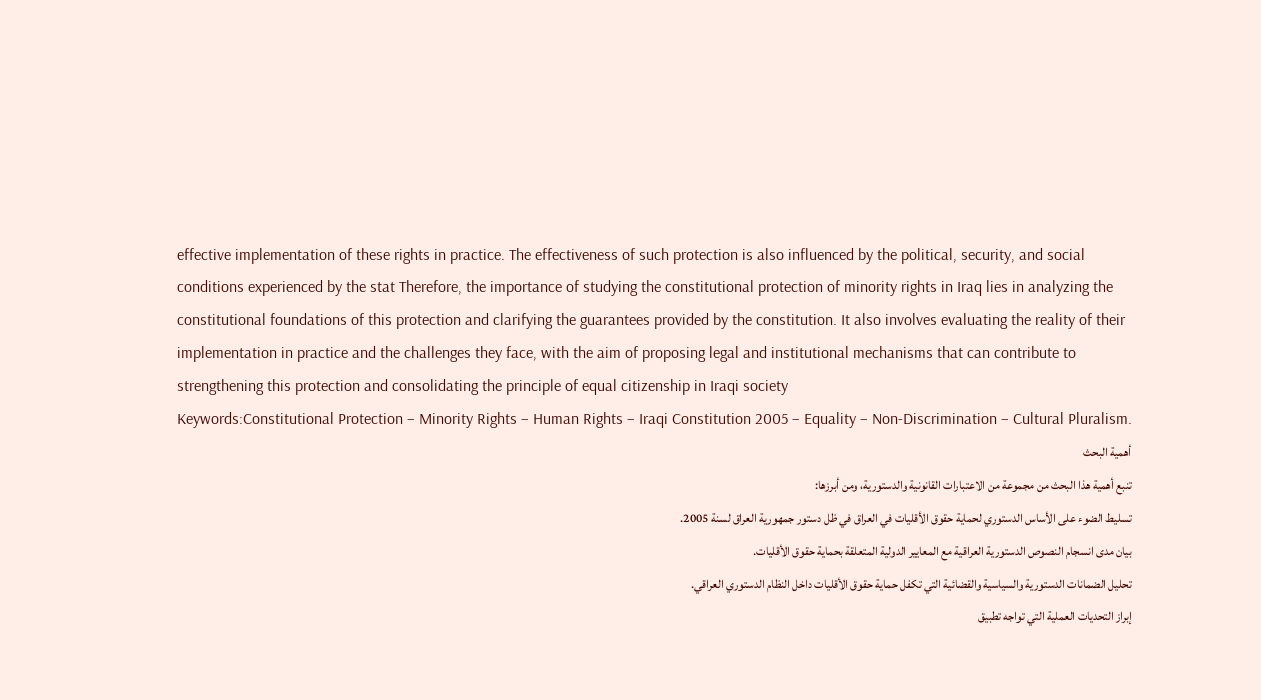effective implementation of these rights in practice. The effectiveness of such protection is also influenced by the political, security, and social conditions experienced by the stat Therefore, the importance of studying the constitutional protection of minority rights in Iraq lies in analyzing the constitutional foundations of this protection and clarifying the guarantees provided by the constitution. It also involves evaluating the reality of their implementation in practice and the challenges they face, with the aim of proposing legal and institutional mechanisms that can contribute to strengthening this protection and consolidating the principle of equal citizenship in Iraqi society
Keywords:Constitutional Protection – Minority Rights – Human Rights – Iraqi Constitution 2005 – Equality – Non-Discrimination – Cultural Pluralism.
أهمية البحث
تنبع أهمية هذا البحث من مجموعة من الاعتبارات القانونية والدستورية، ومن أبرزها:
تسليط الضوء على الأساس الدستوري لحماية حقوق الأقليات في العراق في ظل دستور جمهورية العراق لسنة 2005.
بيان مدى انسجام النصوص الدستورية العراقية مع المعايير الدولية المتعلقة بحماية حقوق الأقليات.
تحليل الضمانات الدستورية والسياسية والقضائية التي تكفل حماية حقوق الأقليات داخل النظام الدستوري العراقي.
إبراز التحديات العملية التي تواجه تطبيق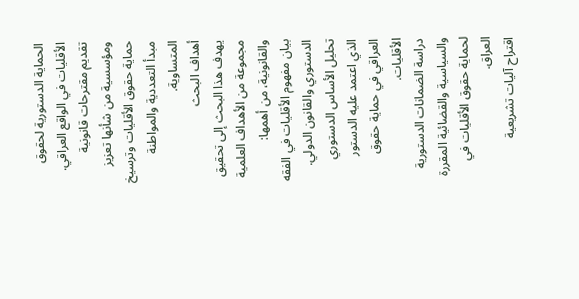الحماية الدستورية لحقوق الأقليات في الواقع العراقي.
تقديم مقترحات قانونية ومؤسسية من شأنها تعزيز حماية حقوق الأقليات وترسيخ مبدأ التعددية والمواطنة المتساوية.
أهداف البحث
يهدف هذا البحث إلى تحقيق مجموعة من الأهداف العلمية والقانونية، من أهمها:
بيان مفهوم الأقليات في الفقه الدستوري والقانون الدولي.
تحليل الأساس الدستوري الذي اعتمد عليه الدستور العراقي في حماية حقوق الأقليات.
دراسة الضمانات الدستورية والسياسية والقضائية المقررة لحماية حقوق الأقليات في العراق.
اقتراح آليات تشريعية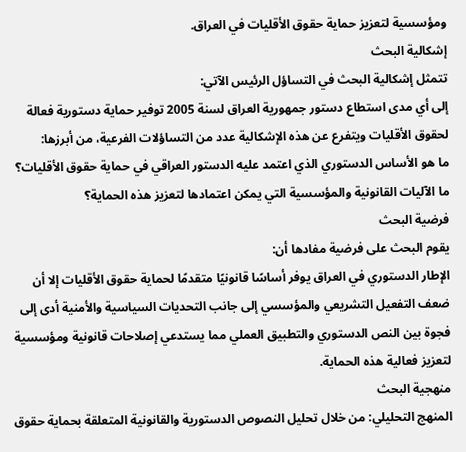ومؤسسية لتعزيز حماية حقوق الأقليات في العراق.
إشكالية البحث
تتمثل إشكالية البحث في التساؤل الرئيس الآتي:
إلى أي مدى استطاع دستور جمهورية العراق لسنة 2005 توفير حماية دستورية فعالة لحقوق الأقليات ويتفرع عن هذه الإشكالية عدد من التساؤلات الفرعية، من أبرزها:
ما هو الأساس الدستوري الذي اعتمد عليه الدستور العراقي في حماية حقوق الأقليات؟
ما الآليات القانونية والمؤسسية التي يمكن اعتمادها لتعزيز هذه الحماية؟
فرضية البحث
يقوم البحث على فرضية مفادها أن:
الإطار الدستوري في العراق يوفر أساسًا قانونيًا متقدمًا لحماية حقوق الأقليات إلا أن ضعف التفعيل التشريعي والمؤسسي إلى جانب التحديات السياسية والأمنية أدى إلى فجوة بين النص الدستوري والتطبيق العملي مما يستدعي إصلاحات قانونية ومؤسسية لتعزيز فعالية هذه الحماية.
منهجية البحث
المنهج التحليلي: من خلال تحليل النصوص الدستورية والقانونية المتعلقة بحماية حقوق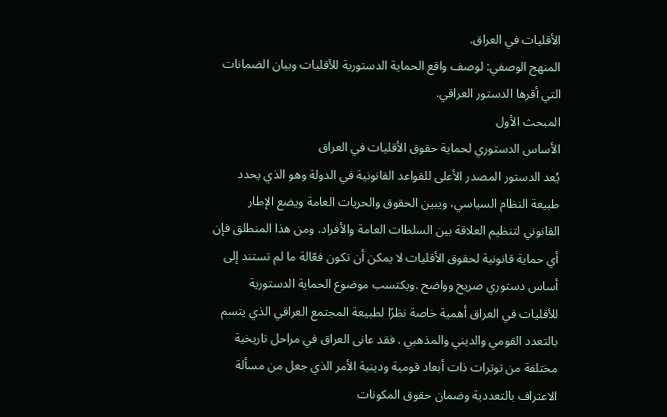الأقليات في العراق.
المنهج الوصفي: لوصف واقع الحماية الدستورية للأقليات وبيان الضمانات التي أقرها الدستور العراقي.
المبحث الأول
الأساس الدستوري لحماية حقوق الأقليات في العراق
يُعد الدستور المصدر الأعلى للقواعد القانونية في الدولة وهو الذي يحدد طبيعة النظام السياسي، ويبين الحقوق والحريات العامة ويضع الإطار القانوني لتنظيم العلاقة بين السلطات العامة والأفراد. ومن هذا المنطلق فإن أي حماية قانونية لحقوق الأقليات لا يمكن أن تكون فعّالة ما لم تستند إلى أساس دستوري صريح وواضح .ويكتسب موضوع الحماية الدستورية للأقليات في العراق أهمية خاصة نظرًا لطبيعة المجتمع العراقي الذي يتسم بالتعدد القومي والديني والمذهبي . فقد عانى العراق في مراحل تاريخية مختلفة من توترات ذات أبعاد قومية ودينية الأمر الذي جعل من مسألة الاعتراف بالتعددية وضمان حقوق المكونات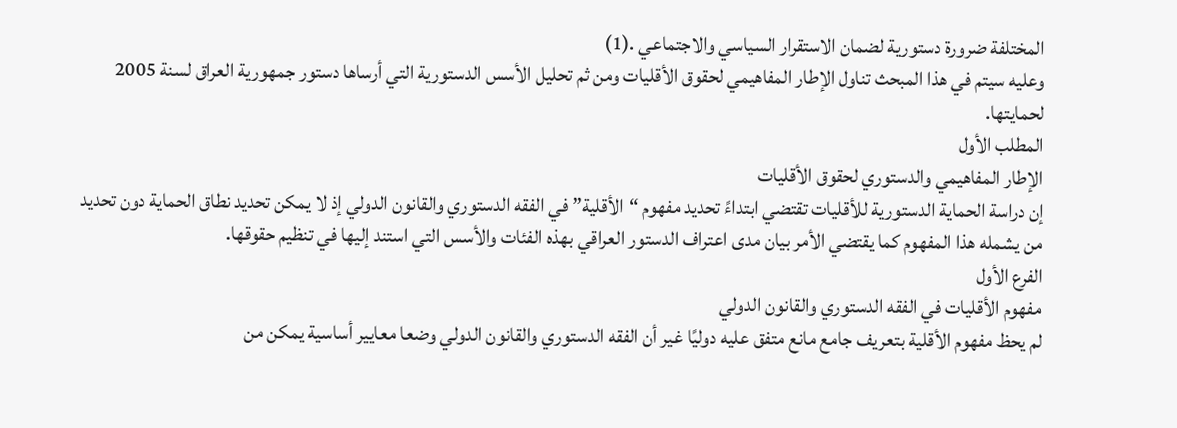المختلفة ضرورة دستورية لضمان الاستقرار السياسي والاجتماعي .(1)
وعليه سيتم في هذا المبحث تناول الإطار المفاهيمي لحقوق الأقليات ومن ثم تحليل الأسس الدستورية التي أرساها دستور جمهورية العراق لسنة 2005 لحمايتها.
المطلب الأول
الإطار المفاهيمي والدستوري لحقوق الأقليات
إن دراسة الحماية الدستورية للأقليات تقتضي ابتداءً تحديد مفهوم “الأقلية” في الفقه الدستوري والقانون الدولي إذ لا يمكن تحديد نطاق الحماية دون تحديد من يشمله هذا المفهوم كما يقتضي الأمر بيان مدى اعتراف الدستور العراقي بهذه الفئات والأسس التي استند إليها في تنظيم حقوقها.
الفرع الأول
مفهوم الأقليات في الفقه الدستوري والقانون الدولي
لم يحظ مفهوم الأقلية بتعريف جامع مانع متفق عليه دوليًا غير أن الفقه الدستوري والقانون الدولي وضعا معايير أساسية يمكن من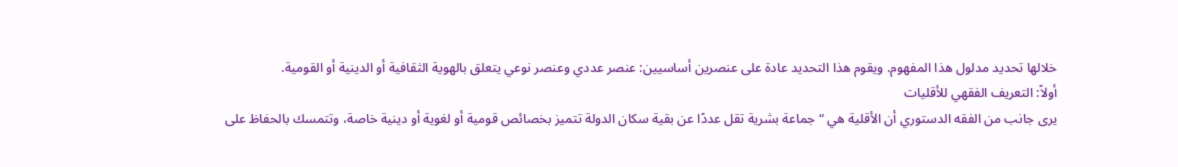خلالها تحديد مدلول هذا المفهوم. ويقوم هذا التحديد عادة على عنصرين أساسيين: عنصر عددي وعنصر نوعي يتعلق بالهوية الثقافية أو الدينية أو القومية.
أولاً: التعريف الفقهي للأقليات
يرى جانب من الفقه الدستوري أن الأقلية هي “جماعة بشرية تقل عددًا عن بقية سكان الدولة تتميز بخصائص قومية أو لغوية أو دينية خاصة، وتتمسك بالحفاظ على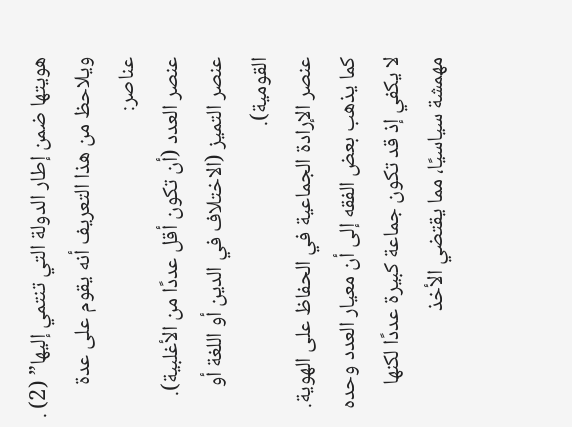هويتها ضمن إطار الدولة التي تنتمي إليها” (2) .
ويلاحظ من هذا التعريف أنه يقوم على عدة عناصر:
عنصر العدد (أن تكون أقل عددًا من الأغلبية).
عنصر التميز (الاختلاف في الدين أو اللغة أو القومية).
عنصر الإرادة الجماعية في الحفاظ على الهوية.
كما يذهب بعض الفقه إلى أن معيار العدد وحده لا يكفي إذ قد تكون جماعة كبيرة عددًا لكنها مهمشة سياسيًا، مما يقتضي الأخذ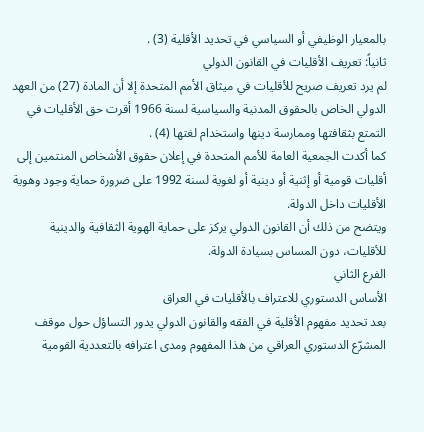بالمعيار الوظيفي أو السياسي في تحديد الأقلية (3) .
ثانياً: تعريف الأقليات في القانون الدولي
لم يرد تعريف صريح للأقليات في ميثاق الأمم المتحدة إلا أن المادة (27) من العهد الدولي الخاص بالحقوق المدنية والسياسية لسنة 1966 أقرت حق الأقليات في التمتع بثقافتها وممارسة دينها واستخدام لغتها (4) .
كما أكدت الجمعية العامة للأمم المتحدة في إعلان حقوق الأشخاص المنتمين إلى أقليات قومية أو إثنية أو دينية أو لغوية لسنة 1992 على ضرورة حماية وجود وهوية الأقليات داخل الدولة.
ويتضح من ذلك أن القانون الدولي يركز على حماية الهوية الثقافية والدينية للأقليات، دون المساس بسيادة الدولة.
الفرع الثاني
الأساس الدستوري للاعتراف بالأقليات في العراق
بعد تحديد مفهوم الأقلية في الفقه والقانون الدولي يدور التساؤل حول موقف المشرّع الدستوري العراقي من هذا المفهوم ومدى اعترافه بالتعددية القومية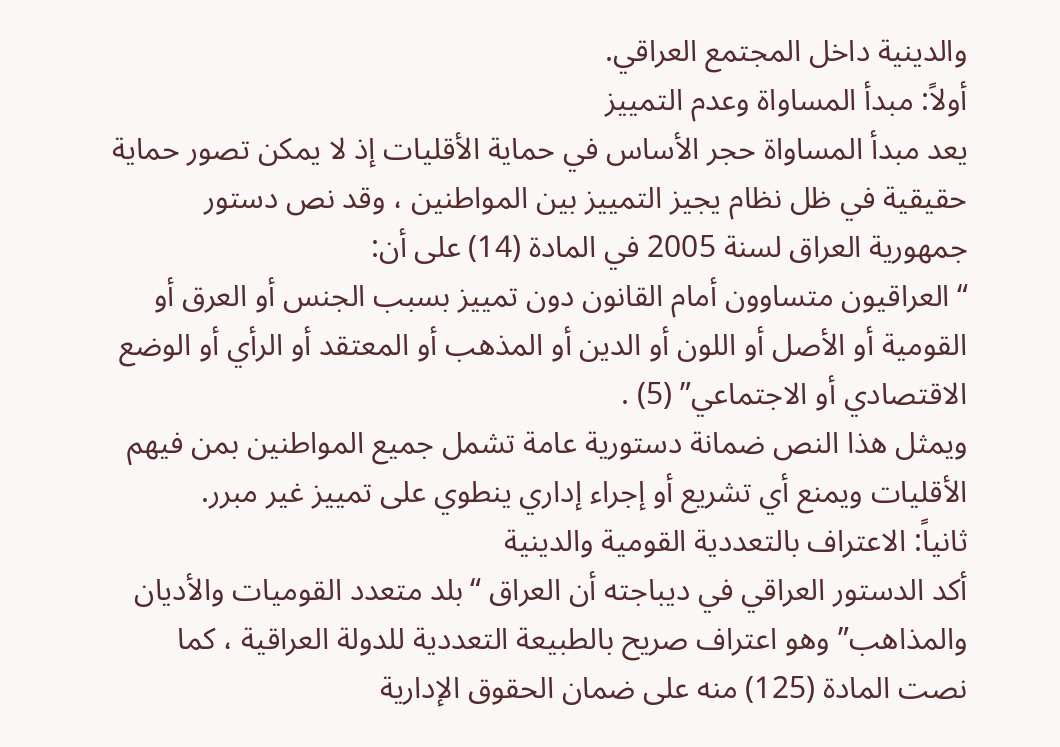والدينية داخل المجتمع العراقي.
أولاً: مبدأ المساواة وعدم التمييز
يعد مبدأ المساواة حجر الأساس في حماية الأقليات إذ لا يمكن تصور حماية حقيقية في ظل نظام يجيز التمييز بين المواطنين ، وقد نص دستور جمهورية العراق لسنة 2005 في المادة (14) على أن:
“العراقيون متساوون أمام القانون دون تمييز بسبب الجنس أو العرق أو القومية أو الأصل أو اللون أو الدين أو المذهب أو المعتقد أو الرأي أو الوضع الاقتصادي أو الاجتماعي” (5) .
ويمثل هذا النص ضمانة دستورية عامة تشمل جميع المواطنين بمن فيهم الأقليات ويمنع أي تشريع أو إجراء إداري ينطوي على تمييز غير مبرر.
ثانياً: الاعتراف بالتعددية القومية والدينية
أكد الدستور العراقي في ديباجته أن العراق “بلد متعدد القوميات والأديان والمذاهب” وهو اعتراف صريح بالطبيعة التعددية للدولة العراقية ، كما نصت المادة (125) منه على ضمان الحقوق الإدارية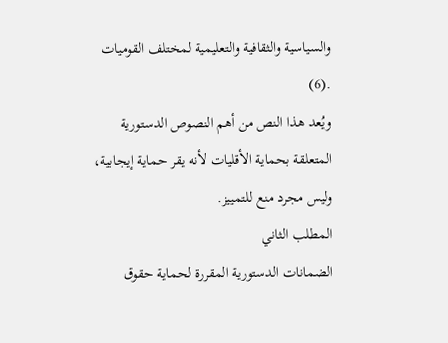والسياسية والثقافية والتعليمية لمختلف القوميات .(6)
ويُعد هذا النص من أهم النصوص الدستورية المتعلقة بحماية الأقليات لأنه يقر حماية إيجابية، وليس مجرد منع للتمييز.
المطلب الثاني
الضمانات الدستورية المقررة لحماية حقوق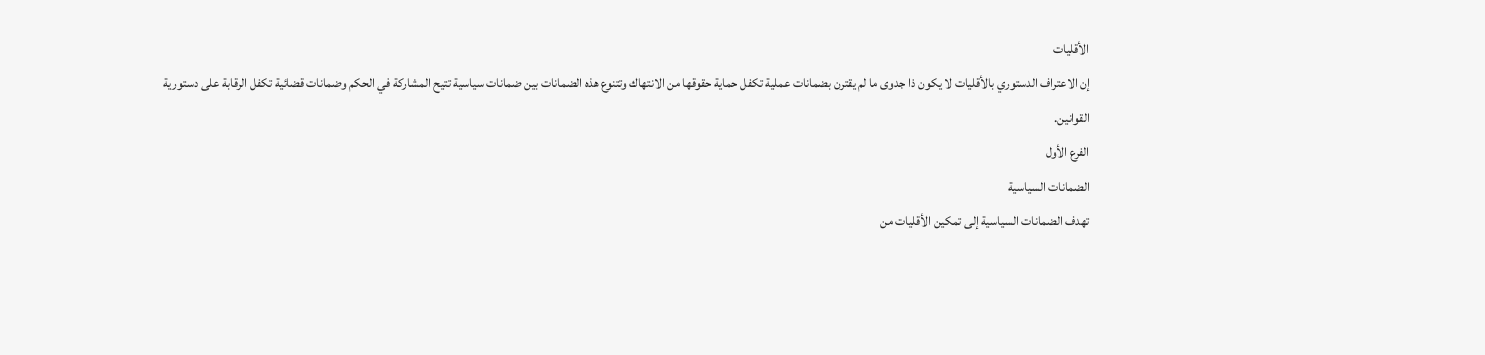الأقليات
إن الاعتراف الدستوري بالأقليات لا يكون ذا جدوى ما لم يقترن بضمانات عملية تكفل حماية حقوقها من الانتهاك وتتنوع هذه الضمانات بين ضمانات سياسية تتيح المشاركة في الحكم وضمانات قضائية تكفل الرقابة على دستورية القوانين.
الفرع الأول
الضمانات السياسية
تهدف الضمانات السياسية إلى تمكين الأقليات من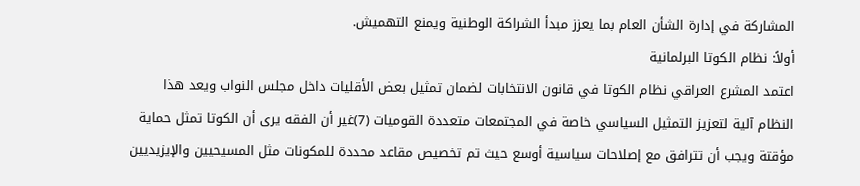المشاركة في إدارة الشأن العام بما يعزز مبدأ الشراكة الوطنية ويمنع التهميش.
أولاً: نظام الكوتا البرلمانية
اعتمد المشرع العراقي نظام الكوتا في قانون الانتخابات لضمان تمثيل بعض الأقليات داخل مجلس النواب ويعد هذا النظام آلية لتعزيز التمثيل السياسي خاصة في المجتمعات متعددة القوميات (7)غير أن الفقه يرى أن الكوتا تمثل حماية مؤقتة ويجب أن تترافق مع إصلاحات سياسية أوسع حيث تم تخصيص مقاعد محددة للمكونات مثل المسيحيين والإيزيديين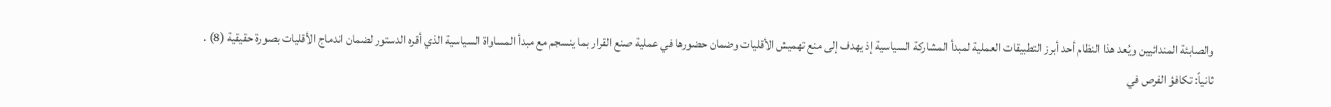والصابئة المندائيين ويُعد هذا النظام أحد أبرز التطبيقات العملية لمبدأ المشاركة السياسية إذ يهدف إلى منع تهميش الأقليات وضمان حضورها في عملية صنع القرار بما ينسجم مع مبدأ المساواة السياسية الذي أقره الدستور لضمان اندماج الأقليات بصورة حقيقية (8) .
ثانياً: تكافؤ الفرص في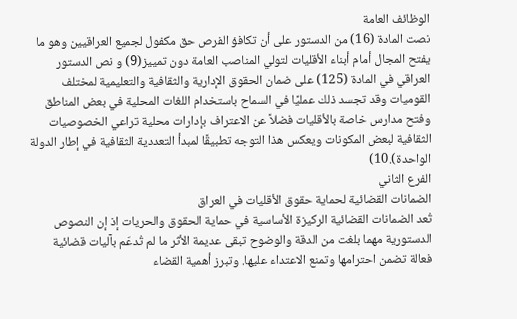الوظائف العامة
نصت المادة (16) من الدستور على أن تكافؤ الفرص حق مكفول لجميع العراقيين وهو ما يفتح المجال أمام أبناء الأقليات لتولي المناصب العامة دون تمييز(9) و نص الدستور العراقي في المادة (125) على ضمان الحقوق الإدارية والثقافية والتعليمية لمختلف القوميات وقد تجسد ذلك عمليًا في السماح باستخدام اللغات المحلية في بعض المناطق وفتح مدارس خاصة بالأقليات فضلاً عن الاعتراف بإدارات محلية تراعي الخصوصيات الثقافية لبعض المكونات ويعكس هذا التوجه تطبيقًا لمبدأ التعددية الثقافية في إطار الدولة الواحدة).10)
الفرع الثاني
الضمانات القضائية لحماية حقوق الأقليات في العراق
تُعد الضمانات القضائية الركيزة الأساسية في حماية الحقوق والحريات إذ إن النصوص الدستورية مهما بلغت من الدقة والوضوح تبقى عديمة الأثر ما لم تُدعّم بآليات قضائية فعالة تضمن احترامها وتمنع الاعتداء عليها. وتبرز أهمية القضاء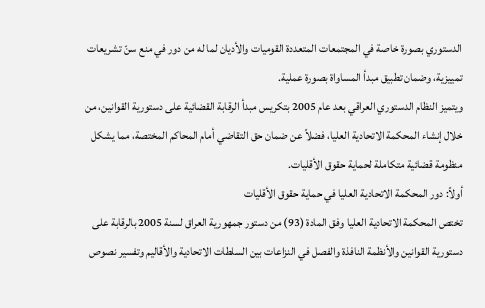الدستوري بصورة خاصة في المجتمعات المتعددة القوميات والأديان لما له من دور في منع سنّ تشريعات تمييزية، وضمان تطبيق مبدأ المساواة بصورة عملية.
ويتميز النظام الدستوري العراقي بعد عام 2005 بتكريس مبدأ الرقابة القضائية على دستورية القوانين، من خلال إنشاء المحكمة الاتحادية العليا، فضلاً عن ضمان حق التقاضي أمام المحاكم المختصة، مما يشكل منظومة قضائية متكاملة لحماية حقوق الأقليات.
أولاً: دور المحكمة الاتحادية العليا في حماية حقوق الأقليات
تختص المحكمة الاتحادية العليا وفق المادة (93) من دستور جمهورية العراق لسنة 2005 بالرقابة على دستورية القوانين والأنظمة النافذة والفصل في النزاعات بين السلطات الاتحادية والأقاليم وتفسير نصوص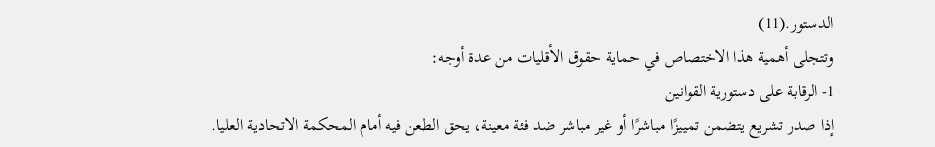الدستور.(11)
وتتجلى أهمية هذا الاختصاص في حماية حقوق الأقليات من عدة أوجه:
1- الرقابة على دستورية القوانين
إذا صدر تشريع يتضمن تمييزًا مباشرًا أو غير مباشر ضد فئة معينة، يحق الطعن فيه أمام المحكمة الاتحادية العليا.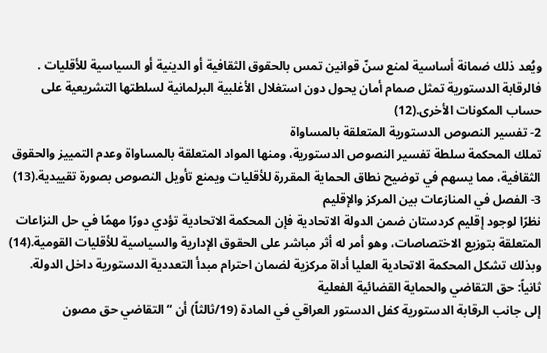ويُعد ذلك ضمانة أساسية لمنع سنّ قوانين تمس بالحقوق الثقافية أو الدينية أو السياسية للأقليات .
فالرقابة الدستورية تمثل صمام أمان يحول دون استغلال الأغلبية البرلمانية لسلطتها التشريعية على حساب المكونات الأخرى.(12)
2- تفسير النصوص الدستورية المتعلقة بالمساواة
تملك المحكمة سلطة تفسير النصوص الدستورية، ومنها المواد المتعلقة بالمساواة وعدم التمييز والحقوق الثقافية، مما يسهم في توضيح نطاق الحماية المقررة للأقليات ويمنع تأويل النصوص بصورة تقييدية.(13)
3- الفصل في المنازعات بين المركز والإقليم
نظرًا لوجود إقليم كردستان ضمن الدولة الاتحادية فإن المحكمة الاتحادية تؤدي دورًا مهمًا في حل النزاعات المتعلقة بتوزيع الاختصاصات، وهو أمر له أثر مباشر على الحقوق الإدارية والسياسية للأقليات القومية.(14)
وبذلك تشكل المحكمة الاتحادية العليا أداة مركزية لضمان احترام مبدأ التعددية الدستورية داخل الدولة.
ثانياً: حق التقاضي والحماية القضائية الفعلية
إلى جانب الرقابة الدستورية كفل الدستور العراقي في المادة (19/ثالثاً) أن “التقاضي حق مصون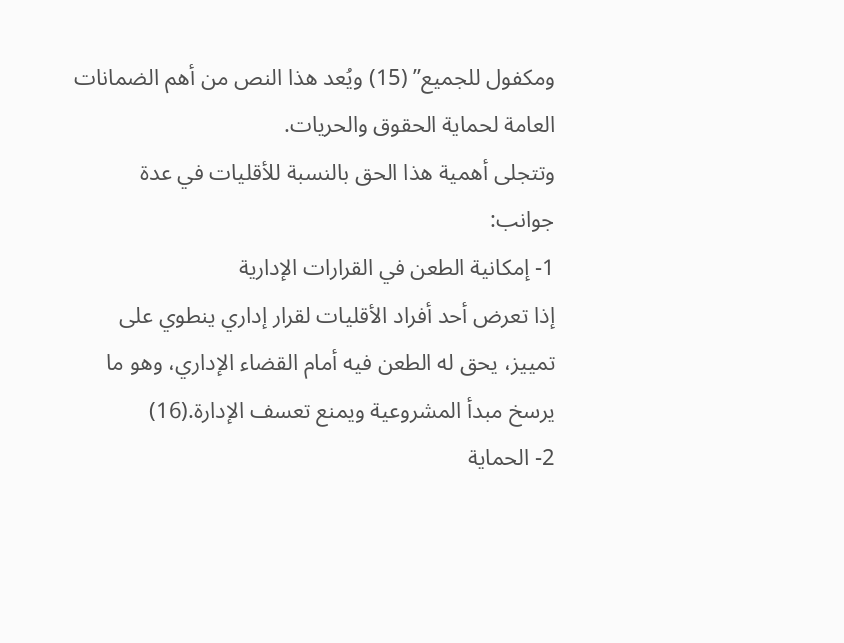ومكفول للجميع” (15) ويُعد هذا النص من أهم الضمانات العامة لحماية الحقوق والحريات.
وتتجلى أهمية هذا الحق بالنسبة للأقليات في عدة جوانب:
1- إمكانية الطعن في القرارات الإدارية
إذا تعرض أحد أفراد الأقليات لقرار إداري ينطوي على تمييز، يحق له الطعن فيه أمام القضاء الإداري، وهو ما يرسخ مبدأ المشروعية ويمنع تعسف الإدارة.(16)
2- الحماية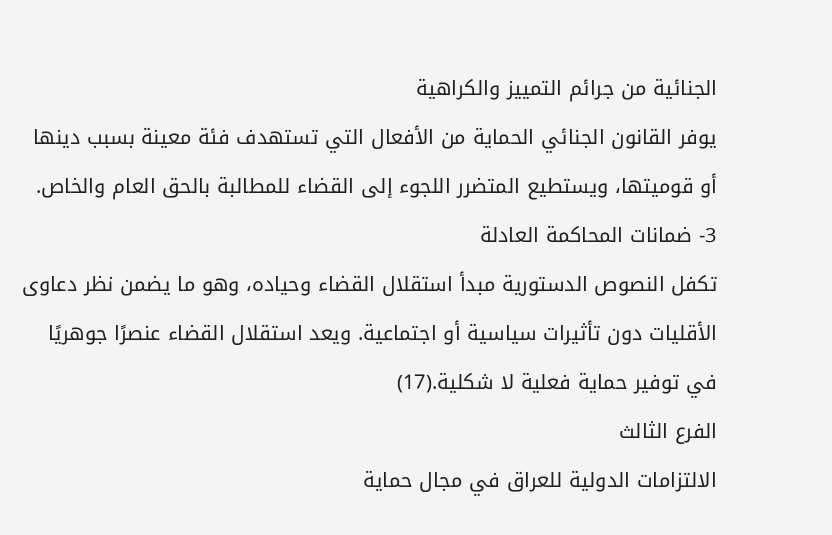الجنائية من جرائم التمييز والكراهية
يوفر القانون الجنائي الحماية من الأفعال التي تستهدف فئة معينة بسبب دينها أو قوميتها، ويستطيع المتضرر اللجوء إلى القضاء للمطالبة بالحق العام والخاص.
3- ضمانات المحاكمة العادلة
تكفل النصوص الدستورية مبدأ استقلال القضاء وحياده، وهو ما يضمن نظر دعاوى الأقليات دون تأثيرات سياسية أو اجتماعية. ويعد استقلال القضاء عنصرًا جوهريًا في توفير حماية فعلية لا شكلية.(17)
الفرع الثالث
الالتزامات الدولية للعراق في مجال حماية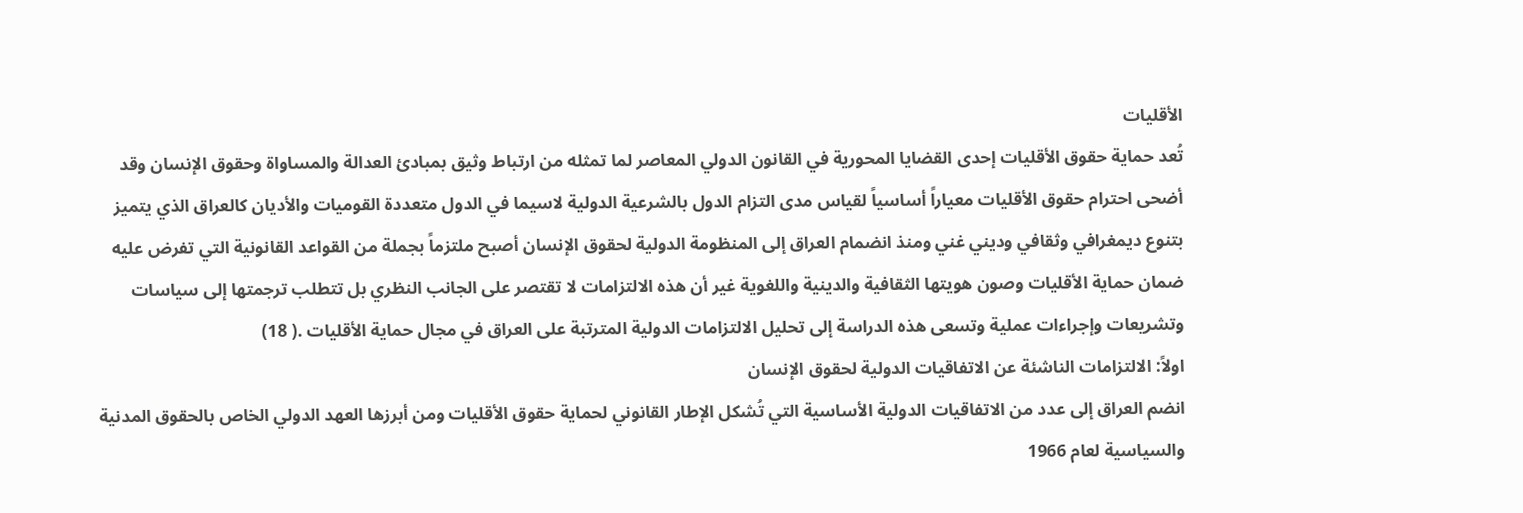الأقليات
تُعد حماية حقوق الأقليات إحدى القضايا المحورية في القانون الدولي المعاصر لما تمثله من ارتباط وثيق بمبادئ العدالة والمساواة وحقوق الإنسان وقد أضحى احترام حقوق الأقليات معياراً أساسياً لقياس مدى التزام الدول بالشرعية الدولية لاسيما في الدول متعددة القوميات والأديان كالعراق الذي يتميز بتنوع ديمغرافي وثقافي وديني غني ومنذ انضمام العراق إلى المنظومة الدولية لحقوق الإنسان أصبح ملتزماً بجملة من القواعد القانونية التي تفرض عليه ضمان حماية الأقليات وصون هويتها الثقافية والدينية واللغوية غير أن هذه الالتزامات لا تقتصر على الجانب النظري بل تتطلب ترجمتها إلى سياسات وتشريعات وإجراءات عملية وتسعى هذه الدراسة إلى تحليل الالتزامات الدولية المترتبة على العراق في مجال حماية الأقليات .( 18)
اولاً: الالتزامات الناشئة عن الاتفاقيات الدولية لحقوق الإنسان
انضم العراق إلى عدد من الاتفاقيات الدولية الأساسية التي تُشكل الإطار القانوني لحماية حقوق الأقليات ومن أبرزها العهد الدولي الخاص بالحقوق المدنية والسياسية لعام 1966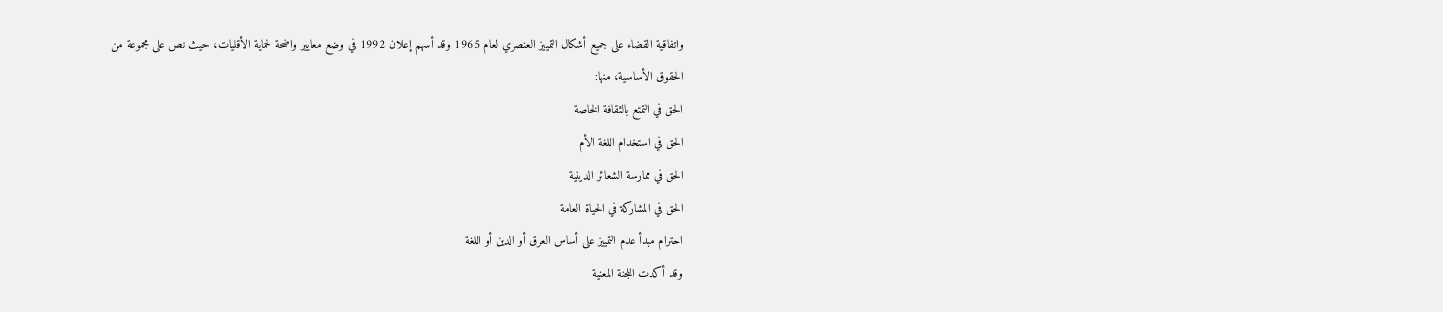واتفاقية القضاء على جميع أشكال التمييز العنصري لعام 1965 وقد أسهم إعلان 1992 في وضع معايير واضحة لحماية الأقليات، حيث نص على مجموعة من الحقوق الأساسية، منها:
الحق في التمتع بالثقافة الخاصة
الحق في استخدام اللغة الأم
الحق في ممارسة الشعائر الدينية
الحق في المشاركة في الحياة العامة
احترام مبدأ عدم التمييز على أساس العرق أو الدين أو اللغة
وقد أكدت اللجنة المعنية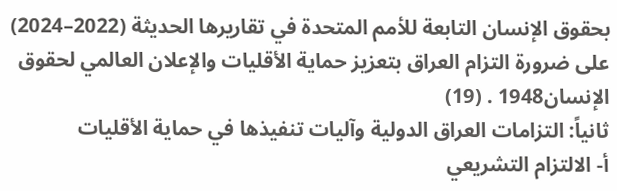بحقوق الإنسان التابعة للأمم المتحدة في تقاريرها الحديثة (2022–2024) على ضرورة التزام العراق بتعزيز حماية الأقليات والإعلان العالمي لحقوق الإنسان1948 . (19)
ثانياً: التزامات العراق الدولية وآليات تنفيذها في حماية الأقليات
أ- الالتزام التشريعي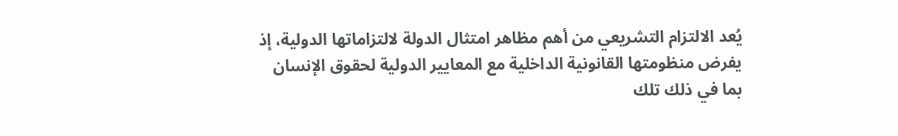يُعد الالتزام التشريعي من أهم مظاهر امتثال الدولة لالتزاماتها الدولية، إذ يفرض منظومتها القانونية الداخلية مع المعايير الدولية لحقوق الإنسان بما في ذلك تلك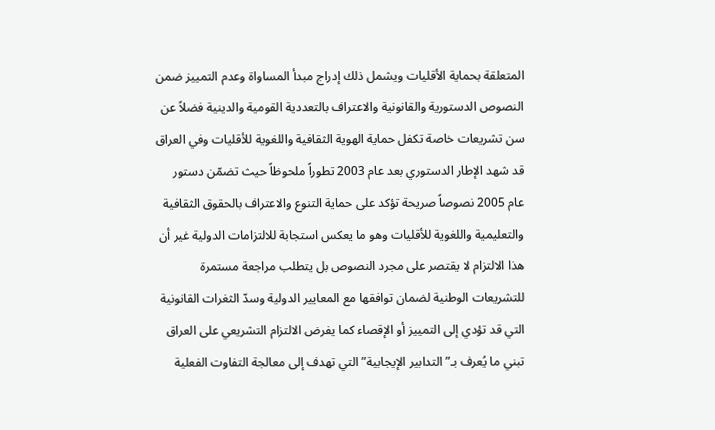المتعلقة بحماية الأقليات ويشمل ذلك إدراج مبدأ المساواة وعدم التمييز ضمن النصوص الدستورية والقانونية والاعتراف بالتعددية القومية والدينية فضلاً عن سن تشريعات خاصة تكفل حماية الهوية الثقافية واللغوية للأقليات وفي العراق قد شهد الإطار الدستوري بعد عام 2003 تطوراً ملحوظاً حيث تضمّن دستور عام 2005 نصوصاً صريحة تؤكد على حماية التنوع والاعتراف بالحقوق الثقافية والتعليمية واللغوية للأقليات وهو ما يعكس استجابة للالتزامات الدولية غير أن هذا الالتزام لا يقتصر على مجرد النصوص بل يتطلب مراجعة مستمرة للتشريعات الوطنية لضمان توافقها مع المعايير الدولية وسدّ الثغرات القانونية التي قد تؤدي إلى التمييز أو الإقصاء كما يفرض الالتزام التشريعي على العراق تبني ما يُعرف بـ”التدابير الإيجابية” التي تهدف إلى معالجة التفاوت الفعلية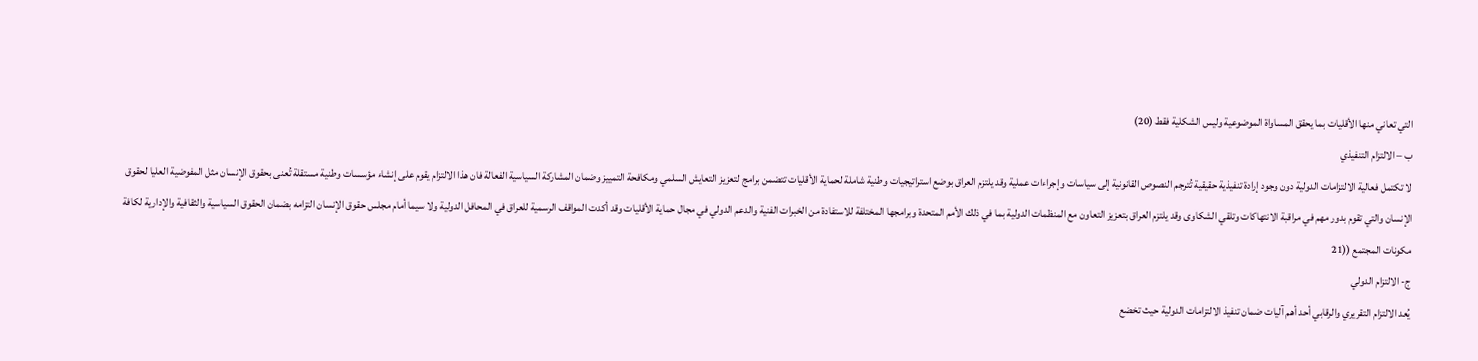التي تعاني منها الأقليات بما يحقق المساواة الموضوعية وليس الشكلية فقط (20)
ب – الالتزام التنفيذي
لا تكتمل فعالية الالتزامات الدولية دون وجود إرادة تنفيذية حقيقية تُترجم النصوص القانونية إلى سياسات وإجراءات عملية وقد يلتزم العراق بوضع استراتيجيات وطنية شاملة لحماية الأقليات تتضمن برامج لتعزيز التعايش السلمي ومكافحة التمييز وضمان المشاركة السياسية الفعالة فان هذا الالتزام يقوم على إنشاء مؤسسات وطنية مستقلة تُعنى بحقوق الإنسان مثل المفوضية العليا لحقوق الإنسان والتي تقوم بدور مهم في مراقبة الانتهاكات وتلقي الشكاوى وقد يلتزم العراق بتعزيز التعاون مع المنظمات الدولية بما في ذلك الأمم المتحدة وبرامجها المختلفة للاستفادة من الخبرات الفنية والدعم الدولي في مجال حماية الأقليات وقد أكدت المواقف الرسمية للعراق في المحافل الدولية ولا سيما أمام مجلس حقوق الإنسان التزامه بضمان الحقوق السياسية والثقافية والإدارية لكافة مكونات المجتمع ((21
ج- الالتزام الدولي
يُعد الالتزام التقريري والرقابي أحد أهم آليات ضمان تنفيذ الالتزامات الدولية حيث تخضع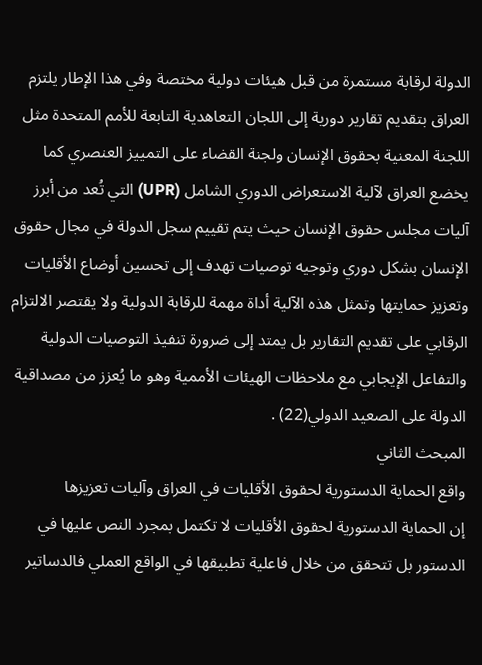الدولة لرقابة مستمرة من قبل هيئات دولية مختصة وفي هذا الإطار يلتزم العراق بتقديم تقارير دورية إلى اللجان التعاهدية التابعة للأمم المتحدة مثل اللجنة المعنية بحقوق الإنسان ولجنة القضاء على التمييز العنصري كما يخضع العراق لآلية الاستعراض الدوري الشامل (UPR) التي تُعد من أبرز آليات مجلس حقوق الإنسان حيث يتم تقييم سجل الدولة في مجال حقوق الإنسان بشكل دوري وتوجيه توصيات تهدف إلى تحسين أوضاع الأقليات وتعزيز حمايتها وتمثل هذه الآلية أداة مهمة للرقابة الدولية ولا يقتصر الالتزام الرقابي على تقديم التقارير بل يمتد إلى ضرورة تنفيذ التوصيات الدولية والتفاعل الإيجابي مع ملاحظات الهيئات الأممية وهو ما يُعزز من مصداقية الدولة على الصعيد الدولي(22) .
المبحث الثاني
واقع الحماية الدستورية لحقوق الأقليات في العراق وآليات تعزيزها
إن الحماية الدستورية لحقوق الأقليات لا تكتمل بمجرد النص عليها في الدستور بل تتحقق من خلال فاعلية تطبيقها في الواقع العملي فالدساتير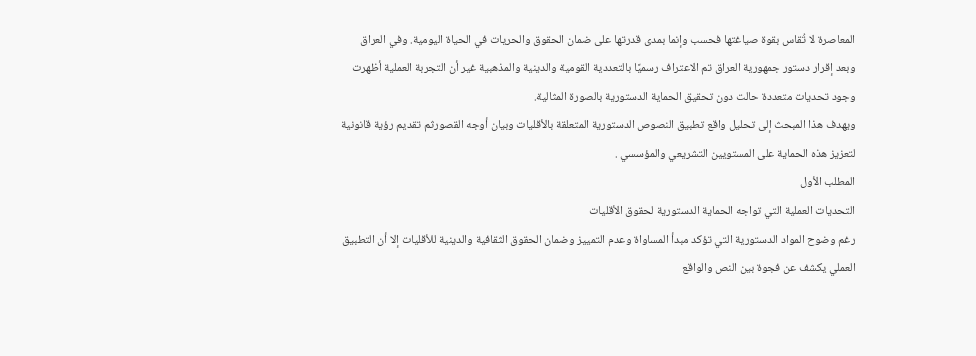المعاصرة لا تُقاس بقوة صياغتها فحسب وإنما بمدى قدرتها على ضمان الحقوق والحريات في الحياة اليومية. وفي العراق وبعد إقرار دستور جمهورية العراق تم الاعتراف رسميًا بالتعددية القومية والدينية والمذهبية غير أن التجربة العملية أظهرت وجود تحديات متعددة حالت دون تحقيق الحماية الدستورية بالصورة المثالية.
ويهدف هذا المبحث إلى تحليل واقع تطبيق النصوص الدستورية المتعلقة بالأقليات وبيان أوجه القصورثم تقديم رؤية قانونية لتعزيز هذه الحماية على المستويين التشريعي والمؤسسي .
المطلب الأول
التحديات العملية التي تواجه الحماية الدستورية لحقوق الأقليات
رغم وضوح المواد الدستورية التي تؤكد مبدأ المساواة وعدم التمييز وضمان الحقوق الثقافية والدينية للأقليات إلا أن التطبيق العملي يكشف عن فجوة بين النص والواقع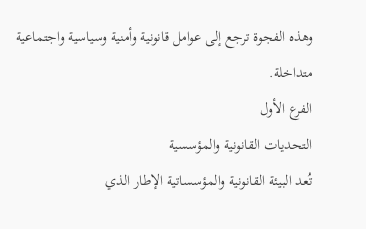وهذه الفجوة ترجع إلى عوامل قانونية وأمنية وسياسية واجتماعية متداخلة.
الفرع الأول
التحديات القانونية والمؤسسية
تُعد البيئة القانونية والمؤسساتية الإطار الذي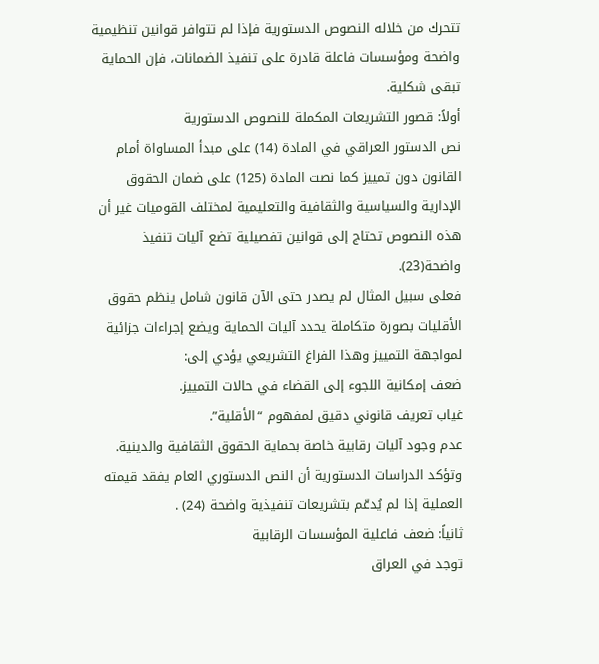تتحرك من خلاله النصوص الدستورية فإذا لم تتوافر قوانين تنظيمية واضحة ومؤسسات فاعلة قادرة على تنفيذ الضمانات، فإن الحماية تبقى شكلية.
أولاً: قصور التشريعات المكملة للنصوص الدستورية
نص الدستور العراقي في المادة (14) على مبدأ المساواة أمام القانون دون تمييز كما نصت المادة (125) على ضمان الحقوق الإدارية والسياسية والثقافية والتعليمية لمختلف القوميات غير أن هذه النصوص تحتاج إلى قوانين تفصيلية تضع آليات تنفيذ واضحة(23).
فعلى سبيل المثال لم يصدر حتى الآن قانون شامل ينظم حقوق الأقليات بصورة متكاملة يحدد آليات الحماية ويضع إجراءات جزائية لمواجهة التمييز وهذا الفراغ التشريعي يؤدي إلى:
ضعف إمكانية اللجوء إلى القضاء في حالات التمييز.
غياب تعريف قانوني دقيق لمفهوم “الأقلية”.
عدم وجود آليات رقابية خاصة بحماية الحقوق الثقافية والدينية.
وتؤكد الدراسات الدستورية أن النص الدستوري العام يفقد قيمته العملية إذا لم يُدعّم بتشريعات تنفيذية واضحة (24) .
ثانياً: ضعف فاعلية المؤسسات الرقابية
توجد في العراق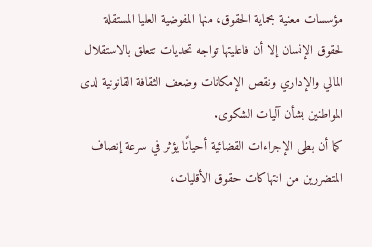مؤسسات معنية بحماية الحقوق، منها المفوضية العليا المستقلة لحقوق الإنسان إلا أن فاعليتها تواجه تحديات تتعلق بالاستقلال المالي والإداري ونقص الإمكانات وضعف الثقافة القانونية لدى المواطنين بشأن آليات الشكوى.
كما أن بطى الإجراءات القضائية أحيانًا يؤثر في سرعة إنصاف المتضررين من انتهاكات حقوق الأقليات،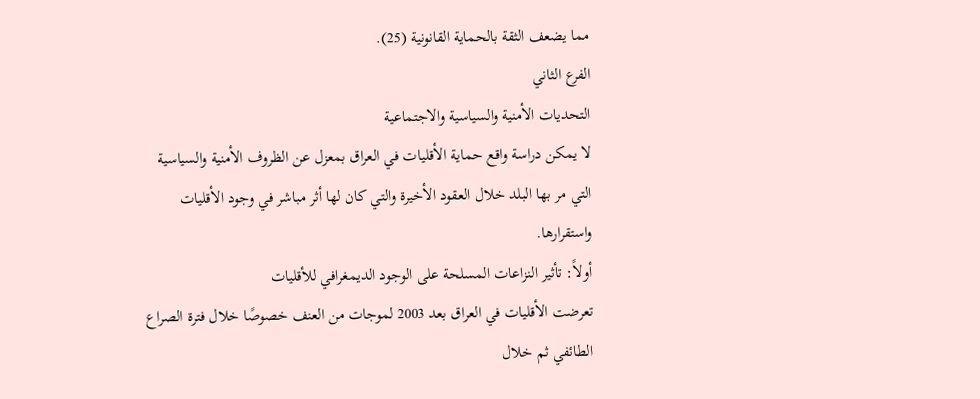مما يضعف الثقة بالحماية القانونية (25).
الفرع الثاني
التحديات الأمنية والسياسية والاجتماعية
لا يمكن دراسة واقع حماية الأقليات في العراق بمعزل عن الظروف الأمنية والسياسية التي مر بها البلد خلال العقود الأخيرة والتي كان لها أثر مباشر في وجود الأقليات واستقرارها.
أولاً: تأثير النزاعات المسلحة على الوجود الديمغرافي للأقليات
تعرضت الأقليات في العراق بعد 2003 لموجات من العنف خصوصًا خلال فترة الصراع الطائفي ثم خلال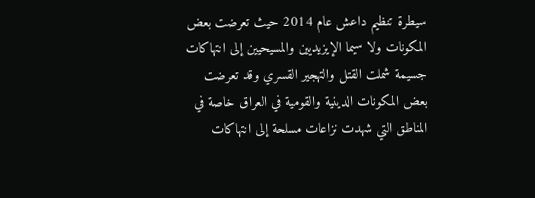سيطرة تنظيم داعش عام 2014 حيث تعرضت بعض المكونات ولا سيما الإيزيديين والمسيحيين إلى انتهاكات جسيمة شملت القتل والتهجير القسري وقد تعرضت بعض المكونات الدينية والقومية في العراق خاصة في المناطق التي شهدت نزاعات مسلحة إلى انتهاكات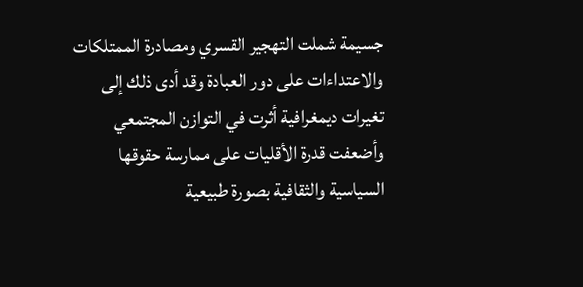جسيمة شملت التهجير القسري ومصادرة الممتلكات والاعتداءات على دور العبادة وقد أدى ذلك إلى تغيرات ديمغرافية أثرت في التوازن المجتمعي وأضعفت قدرة الأقليات على ممارسة حقوقها السياسية والثقافية بصورة طبيعية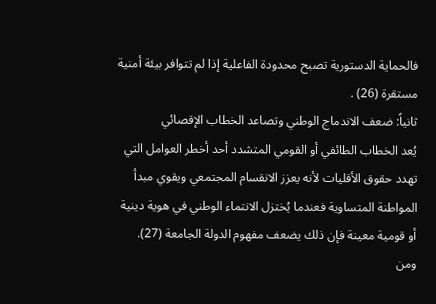فالحماية الدستورية تصبح محدودة الفاعلية إذا لم تتوافر بيئة أمنية مستقرة (26) .
ثانياً: ضعف الاندماج الوطني وتصاعد الخطاب الإقصائي
يُعد الخطاب الطائفي أو القومي المتشدد أحد أخطر العوامل التي تهدد حقوق الأقليات لأنه يعزز الانقسام المجتمعي ويقوي مبدأ المواطنة المتساوية فعندما يُختزل الانتماء الوطني في هوية دينية أو قومية معينة فإن ذلك يضعف مفهوم الدولة الجامعة (27).
ومن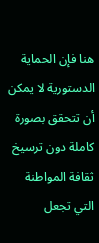هنا فإن الحماية الدستورية لا يمكن أن تتحقق بصورة كاملة دون ترسيخ ثقافة المواطنة التي تجعل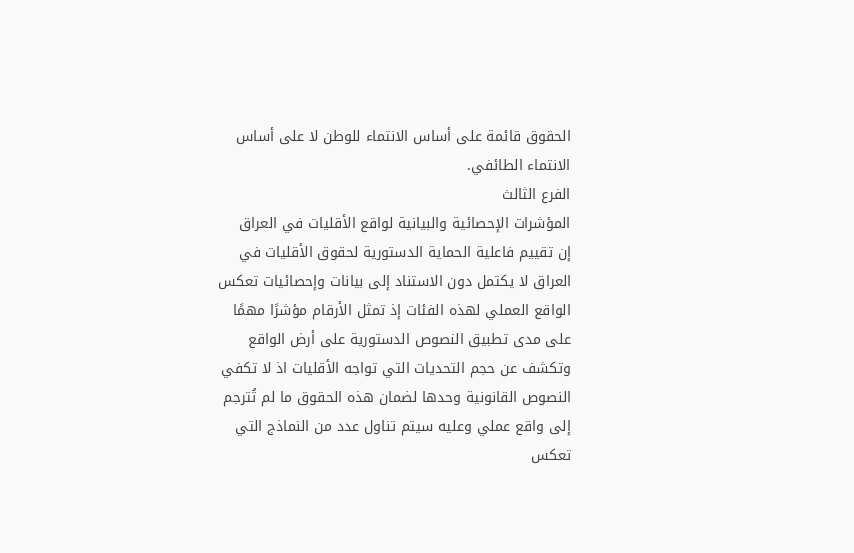الحقوق قائمة على أساس الانتماء للوطن لا على أساس الانتماء الطائفي.
الفرع الثالث
المؤشرات الإحصائية والبيانية لواقع الأقليات في العراق
إن تقييم فاعلية الحماية الدستورية لحقوق الأقليات في العراق لا يكتمل دون الاستناد إلى بيانات وإحصائيات تعكس الواقع العملي لهذه الفئات إذ تمثل الأرقام مؤشرًا مهمًا على مدى تطبيق النصوص الدستورية على أرض الواقع وتكشف عن حجم التحديات التي تواجه الأقليات اذ لا تكفي النصوص القانونية وحدها لضمان هذه الحقوق ما لم تُترجم إلى واقع عملي وعليه سيتم تناول عدد من النماذج التي تعكس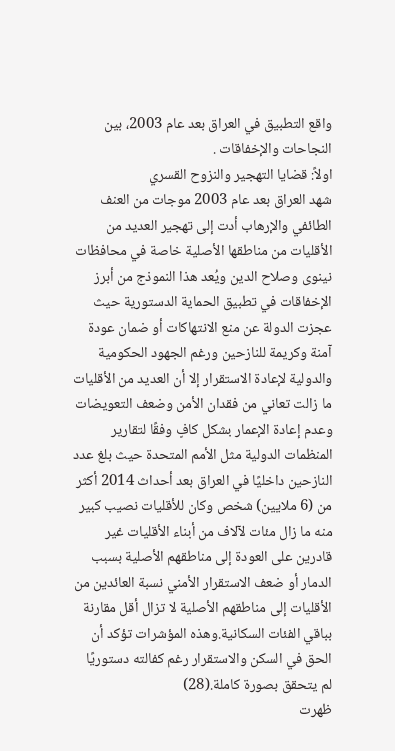واقع التطبيق في العراق بعد عام 2003، بين النجاحات والإخفاقات .
اولاً: قضايا التهجير والنزوح القسري
شهد العراق بعد عام 2003 موجات من العنف الطائفي والإرهاب أدت إلى تهجير العديد من الأقليات من مناطقها الأصلية خاصة في محافظات نينوى وصلاح الدين ويُعد هذا النموذج من أبرز الإخفاقات في تطبيق الحماية الدستورية حيث عجزت الدولة عن منع الانتهاكات أو ضمان عودة آمنة وكريمة للنازحين ورغم الجهود الحكومية والدولية لإعادة الاستقرار إلا أن العديد من الأقليات ما زالت تعاني من فقدان الأمن وضعف التعويضات وعدم إعادة الإعمار بشكل كافٍ وفقًا لتقارير المنظمات الدولية مثل الأمم المتحدة حيث بلغ عدد النازحين داخليًا في العراق بعد أحداث 2014 أكثر من (6 ملايين) شخص وكان للأقليات نصيب كبير منه ما زال مئات لآلاف من أبناء الأقليات غير قادرين على العودة إلى مناطقهم الأصلية بسبب الدمار أو ضعف الاستقرار الأمني نسبة العائدين من الأقليات إلى مناطقهم الأصلية لا تزال أقل مقارنة بباقي الفئات السكانية.وهذه المؤشرات تؤكد أن الحق في السكن والاستقرار رغم كفالته دستوريًا لم يتحقق بصورة كاملة.(28)
ظهرت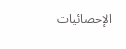الإحصائيات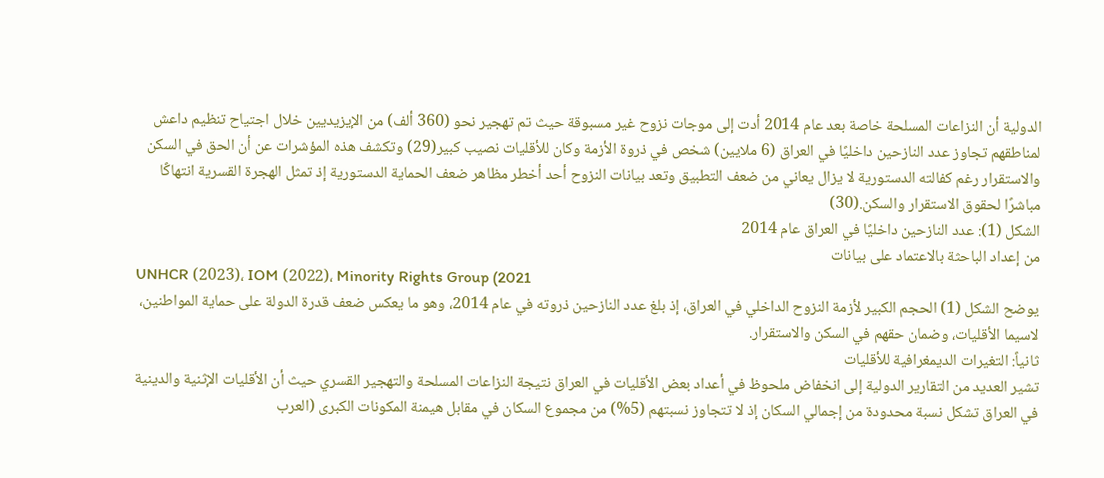الدولية أن النزاعات المسلحة خاصة بعد عام 2014 أدت إلى موجات نزوح غير مسبوقة حيث تم تهجير نحو (360 ألف) من الإيزيديين خلال اجتياح تنظيم داعش لمناطقهم تجاوز عدد النازحين داخليًا في العراق (6 ملايين) شخص في ذروة الأزمة وكان للأقليات نصيب كبير(29) وتكشف هذه المؤشرات عن أن الحق في السكن والاستقرار رغم كفالته الدستورية لا يزال يعاني من ضعف التطبيق وتعد بيانات النزوح أحد أخطر مظاهر ضعف الحماية الدستورية إذ تمثل الهجرة القسرية انتهاكًا مباشرًا لحقوق الاستقرار والسكن.(30)
الشكل (1): عدد النازحين داخليًا في العراق عام 2014
من إعداد الباحثة بالاعتماد على بيانات
UNHCR (2023)، IOM (2022)، Minority Rights Group (2021
يوضح الشكل (1) الحجم الكبير لأزمة النزوح الداخلي في العراق، إذ بلغ عدد النازحين ذروته في عام 2014، وهو ما يعكس ضعف قدرة الدولة على حماية المواطنين، لاسيما الأقليات، وضمان حقهم في السكن والاستقرار.
ثانياً: التغيرات الديمغرافية للأقليات
تشير العديد من التقارير الدولية إلى انخفاض ملحوظ في أعداد بعض الأقليات في العراق نتيجة النزاعات المسلحة والتهجير القسري حيث أن الأقليات الإثنية والدينية في العراق تشكل نسبة محدودة من إجمالي السكان إذ لا تتجاوز نسبتهم (5%) من مجموع السكان في مقابل هيمنة المكونات الكبرى (العرب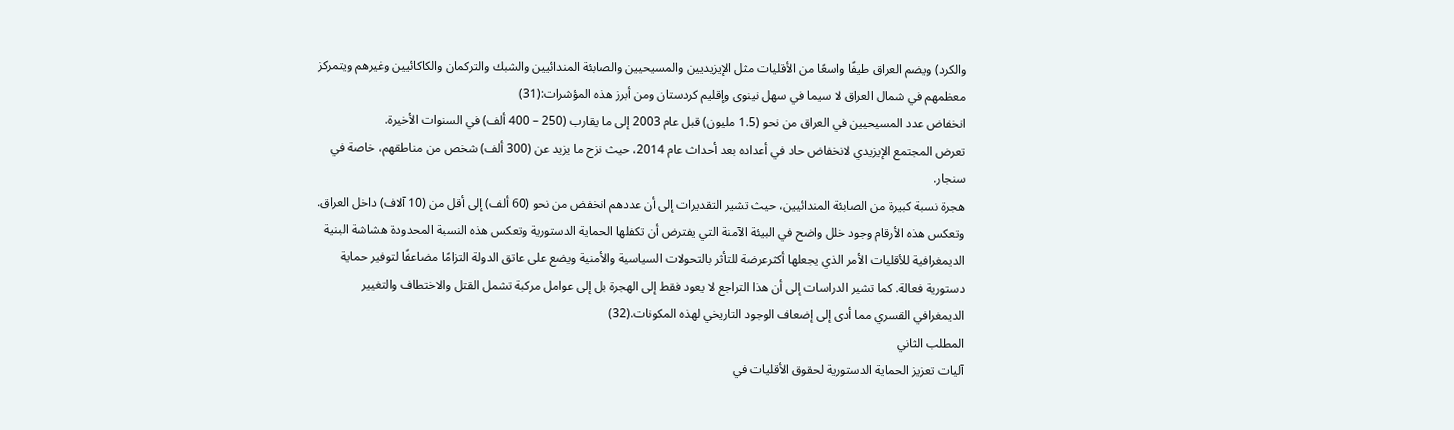والكرد) ويضم العراق طيفًا واسعًا من الأقليات مثل الإيزيديين والمسيحيين والصابئة المندائيين والشبك والتركمان والكاكائيين وغيرهم ويتمركز معظمهم في شمال العراق لا سيما في سهل نينوى وإقليم كردستان ومن أبرز هذه المؤشرات:(31)
انخفاض عدد المسيحيين في العراق من نحو (1.5 مليون) قبل عام 2003 إلى ما يقارب (250 – 400 ألف) في السنوات الأخيرة.
تعرض المجتمع الإيزيدي لانخفاض حاد في أعداده بعد أحداث عام 2014، حيث نزح ما يزيد عن (300 ألف) شخص من مناطقهم، خاصة في سنجار.
هجرة نسبة كبيرة من الصابئة المندائيين، حيث تشير التقديرات إلى أن عددهم انخفض من نحو (60 ألف) إلى أقل من (10 آلاف) داخل العراق.
وتعكس هذه الأرقام وجود خلل واضح في البيئة الآمنة التي يفترض أن تكفلها الحماية الدستورية وتعكس هذه النسبة المحدودة هشاشة البنية الديمغرافية للأقليات الأمر الذي يجعلها أكثرعرضة للتأثر بالتحولات السياسية والأمنية ويضع على عاتق الدولة التزامًا مضاعفًا لتوفير حماية دستورية فعالة. كما تشير الدراسات إلى أن هذا التراجع لا يعود فقط إلى الهجرة بل إلى عوامل مركبة تشمل القتل والاختطاف والتغيير الديمغرافي القسري مما أدى إلى إضعاف الوجود التاريخي لهذه المكونات.(32)
المطلب الثاني
آليات تعزيز الحماية الدستورية لحقوق الأقليات في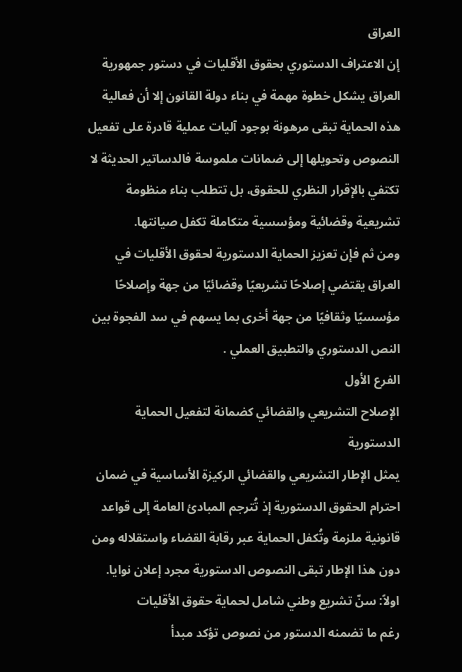العراق
إن الاعتراف الدستوري بحقوق الأقليات في دستور جمهورية العراق يشكل خطوة مهمة في بناء دولة القانون إلا أن فعالية هذه الحماية تبقى مرهونة بوجود آليات عملية قادرة على تفعيل النصوص وتحويلها إلى ضمانات ملموسة فالدساتير الحديثة لا تكتفي بالإقرار النظري للحقوق، بل تتطلب بناء منظومة تشريعية وقضائية ومؤسسية متكاملة تكفل صيانتها.
ومن ثم فإن تعزيز الحماية الدستورية لحقوق الأقليات في العراق يقتضي إصلاحًا تشريعيًا وقضائيًا من جهة وإصلاحًا مؤسسيًا وثقافيًا من جهة أخرى بما يسهم في سد الفجوة بين النص الدستوري والتطبيق العملي .
الفرع الأول
الإصلاح التشريعي والقضائي كضمانة لتفعيل الحماية الدستورية
يمثل الإطار التشريعي والقضائي الركيزة الأساسية في ضمان احترام الحقوق الدستورية إذ تُترجم المبادئ العامة إلى قواعد قانونية ملزمة وتُكفل الحماية عبر رقابة القضاء واستقلاله ومن دون هذا الإطار تبقى النصوص الدستورية مجرد إعلان نوايا.
اولاً: سنّ تشريع وطني شامل لحماية حقوق الأقليات
رغم ما تضمنه الدستور من نصوص تؤكد مبدأ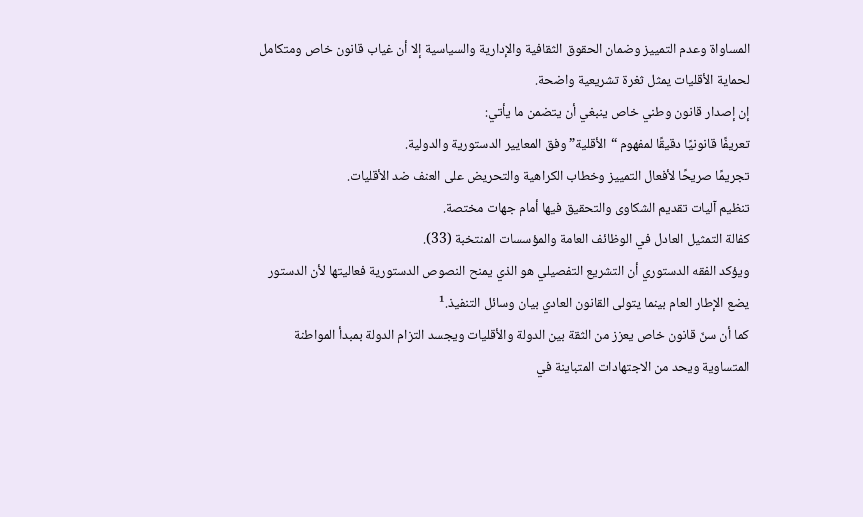المساواة وعدم التمييز وضمان الحقوق الثقافية والإدارية والسياسية إلا أن غياب قانون خاص ومتكامل لحماية الأقليات يمثل ثغرة تشريعية واضحة.
إن إصدار قانون وطني خاص ينبغي أن يتضمن ما يأتي:
تعريفًا قانونيًا دقيقًا لمفهوم “الأقلية” وفق المعايير الدستورية والدولية.
تجريمًا صريحًا لأفعال التمييز وخطاب الكراهية والتحريض على العنف ضد الأقليات.
تنظيم آليات تقديم الشكاوى والتحقيق فيها أمام جهات مختصة.
كفالة التمثيل العادل في الوظائف العامة والمؤسسات المنتخبة (33).
ويؤكد الفقه الدستوري أن التشريع التفصيلي هو الذي يمنح النصوص الدستورية فعاليتها لأن الدستور يضع الإطار العام بينما يتولى القانون العادي بيان وسائل التنفيذ.¹
كما أن سنّ قانون خاص يعزز من الثقة بين الدولة والأقليات ويجسد التزام الدولة بمبدأ المواطنة المتساوية ويحد من الاجتهادات المتباينة في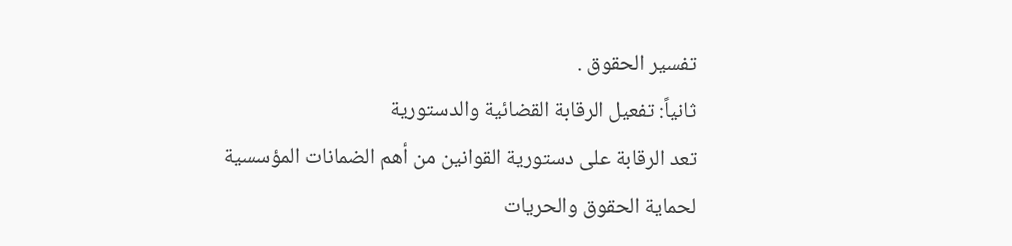تفسير الحقوق .
ثانياً: تفعيل الرقابة القضائية والدستورية
تعد الرقابة على دستورية القوانين من أهم الضمانات المؤسسية لحماية الحقوق والحريات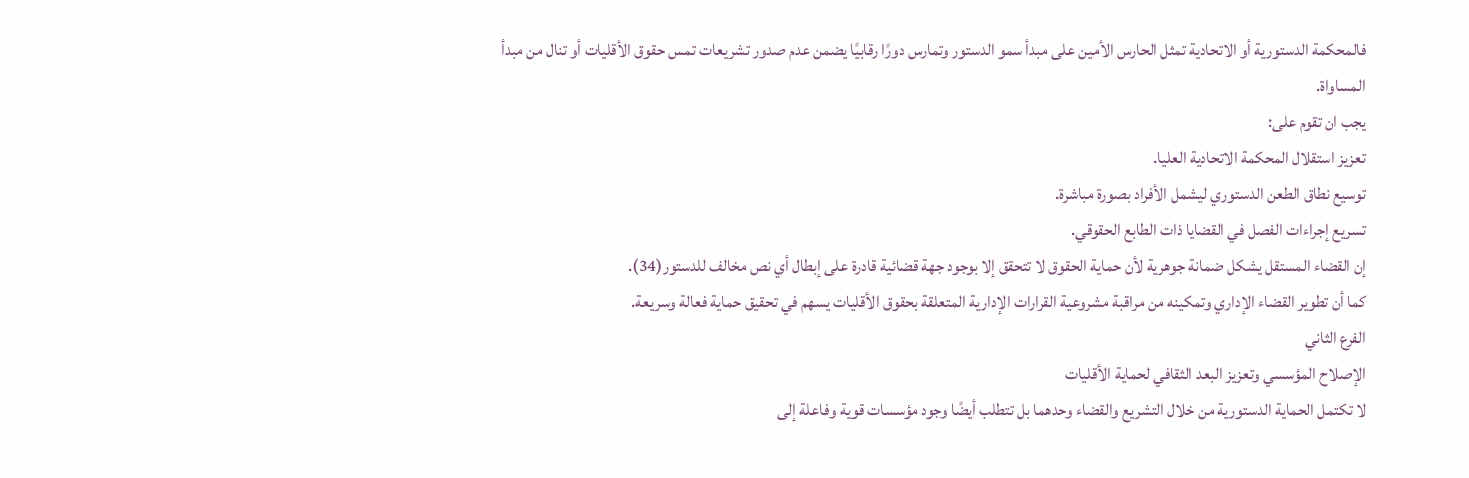فالمحكمة الدستورية أو الاتحادية تمثل الحارس الأمين على مبدأ سمو الدستور وتمارس دورًا رقابيًا يضمن عدم صدور تشريعات تمس حقوق الأقليات أو تنال من مبدأ المساواة.
يجب ان تقوم على:
تعزيز استقلال المحكمة الاتحادية العليا.
توسيع نطاق الطعن الدستوري ليشمل الأفراد بصورة مباشرة.
تسريع إجراءات الفصل في القضايا ذات الطابع الحقوقي.
إن القضاء المستقل يشكل ضمانة جوهرية لأن حماية الحقوق لا تتحقق إلا بوجود جهة قضائية قادرة على إبطال أي نص مخالف للدستور(34).
كما أن تطوير القضاء الإداري وتمكينه من مراقبة مشروعية القرارات الإدارية المتعلقة بحقوق الأقليات يسهم في تحقيق حماية فعالة وسريعة.
الفرع الثاني
الإصلاح المؤسسي وتعزيز البعد الثقافي لحماية الأقليات
لا تكتمل الحماية الدستورية من خلال التشريع والقضاء وحدهما بل تتطلب أيضًا وجود مؤسسات قوية وفاعلة إلى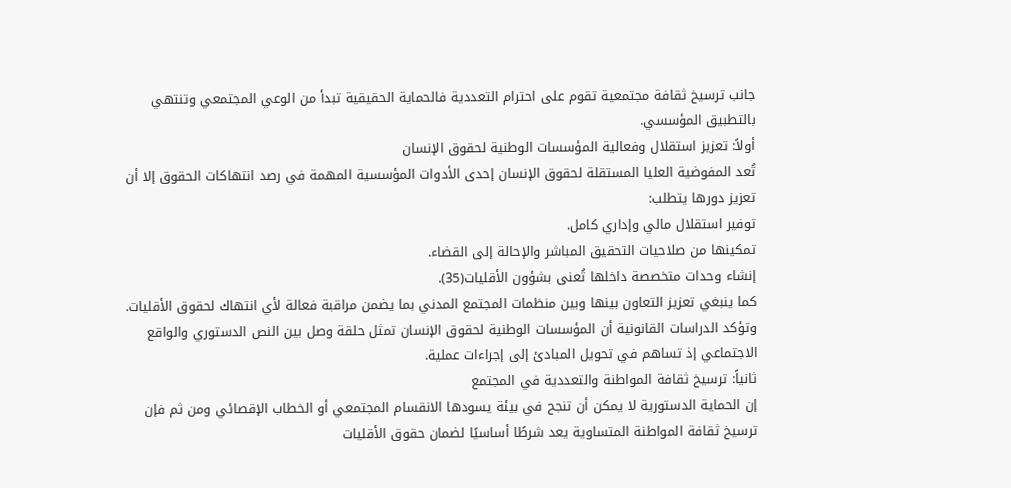جانب ترسيخ ثقافة مجتمعية تقوم على احترام التعددية فالحماية الحقيقية تبدأ من الوعي المجتمعي وتنتهي بالتطبيق المؤسسي.
أولاً: تعزيز استقلال وفعالية المؤسسات الوطنية لحقوق الإنسان
تُعد المفوضية العليا المستقلة لحقوق الإنسان إحدى الأدوات المؤسسية المهمة في رصد انتهاكات الحقوق إلا أن تعزيز دورها يتطلب:
توفير استقلال مالي وإداري كامل.
تمكينها من صلاحيات التحقيق المباشر والإحالة إلى القضاء.
إنشاء وحدات متخصصة داخلها تُعنى بشؤون الأقليات(35).
كما ينبغي تعزيز التعاون بينها وبين منظمات المجتمع المدني بما يضمن مراقبة فعالة لأي انتهاك لحقوق الأقليات.
وتؤكد الدراسات القانونية أن المؤسسات الوطنية لحقوق الإنسان تمثل حلقة وصل بين النص الدستوري والواقع الاجتماعي إذ تساهم في تحويل المبادئ إلى إجراءات عملية.
ثانياً: ترسيخ ثقافة المواطنة والتعددية في المجتمع
إن الحماية الدستورية لا يمكن أن تنجح في بيئة يسودها الانقسام المجتمعي أو الخطاب الإقصائي ومن ثم فإن ترسيخ ثقافة المواطنة المتساوية يعد شرطًا أساسيًا لضمان حقوق الأقليات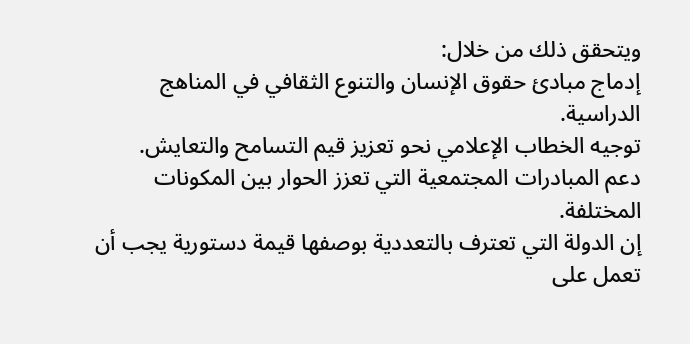ويتحقق ذلك من خلال:
إدماج مبادئ حقوق الإنسان والتنوع الثقافي في المناهج الدراسية.
توجيه الخطاب الإعلامي نحو تعزيز قيم التسامح والتعايش.
دعم المبادرات المجتمعية التي تعزز الحوار بين المكونات المختلفة.
إن الدولة التي تعترف بالتعددية بوصفها قيمة دستورية يجب أن تعمل على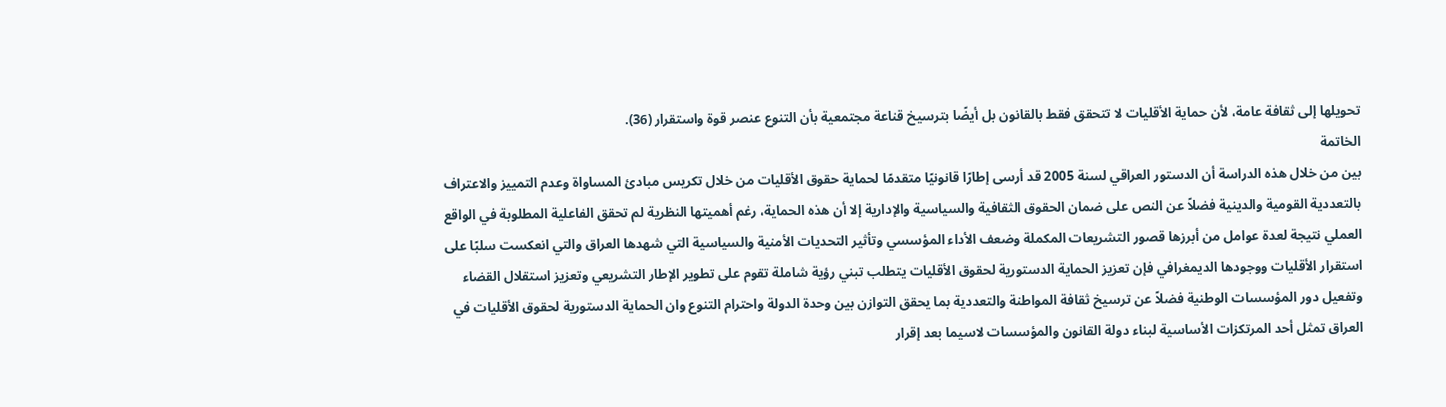تحويلها إلى ثقافة عامة، لأن حماية الأقليات لا تتحقق فقط بالقانون بل أيضًا بترسيخ قناعة مجتمعية بأن التنوع عنصر قوة واستقرار (36).
الخاتمة
بين من خلال هذه الدراسة أن الدستور العراقي لسنة 2005 قد أرسى إطارًا قانونيًا متقدمًا لحماية حقوق الأقليات من خلال تكريس مبادئ المساواة وعدم التمييز والاعتراف بالتعددية القومية والدينية فضلاً عن النص على ضمان الحقوق الثقافية والسياسية والإدارية إلا أن هذه الحماية، رغم أهميتها النظرية لم تحقق الفاعلية المطلوبة في الواقع العملي نتيجة لعدة عوامل من أبرزها قصور التشريعات المكملة وضعف الأداء المؤسسي وتأثير التحديات الأمنية والسياسية التي شهدها العراق والتي انعكست سلبًا على استقرار الأقليات ووجودها الديمغرافي فإن تعزيز الحماية الدستورية لحقوق الأقليات يتطلب تبني رؤية شاملة تقوم على تطوير الإطار التشريعي وتعزيز استقلال القضاء وتفعيل دور المؤسسات الوطنية فضلاً عن ترسيخ ثقافة المواطنة والتعددية بما يحقق التوازن بين وحدة الدولة واحترام التنوع وان الحماية الدستورية لحقوق الأقليات في العراق تمثل أحد المرتكزات الأساسية لبناء دولة القانون والمؤسسات لاسيما بعد إقرار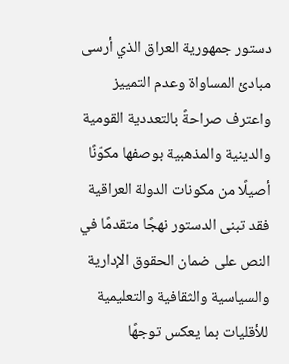دستور جمهورية العراق الذي أرسى مبادئ المساواة وعدم التمييز واعترف صراحةً بالتعددية القومية والدينية والمذهبية بوصفها مكوّنًا أصيلًا من مكونات الدولة العراقية فقد تبنى الدستور نهجًا متقدمًا في النص على ضمان الحقوق الإدارية والسياسية والثقافية والتعليمية للأقليات بما يعكس توجهًا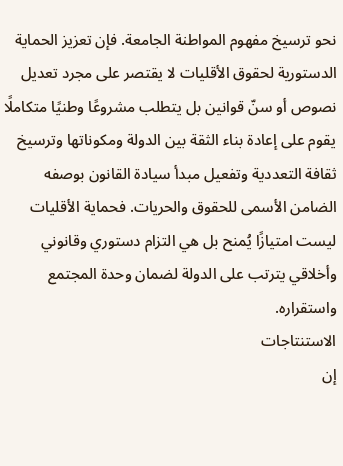نحو ترسيخ مفهوم المواطنة الجامعة. فإن تعزيز الحماية الدستورية لحقوق الأقليات لا يقتصر على مجرد تعديل نصوص أو سنّ قوانين بل يتطلب مشروعًا وطنيًا متكاملًا يقوم على إعادة بناء الثقة بين الدولة ومكوناتها وترسيخ ثقافة التعددية وتفعيل مبدأ سيادة القانون بوصفه الضامن الأسمى للحقوق والحريات. فحماية الأقليات ليست امتيازًا يُمنح بل هي التزام دستوري وقانوني وأخلاقي يترتب على الدولة لضمان وحدة المجتمع واستقراره.
الاستنتاجات
إن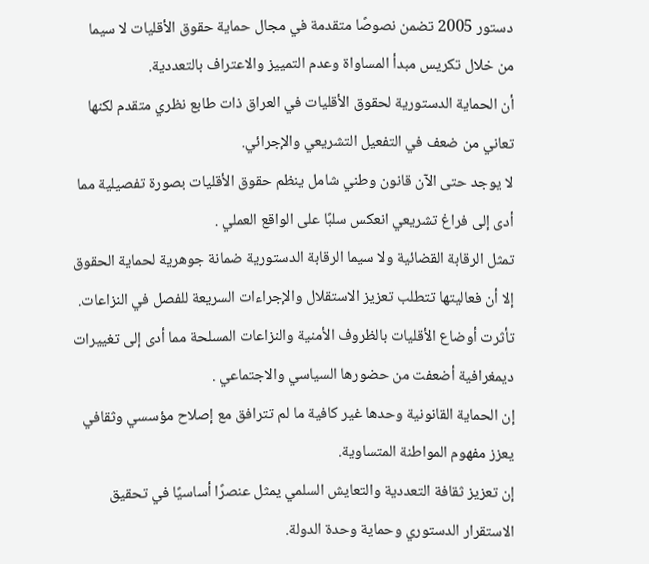دستور 2005 تضمن نصوصًا متقدمة في مجال حماية حقوق الأقليات لا سيما من خلال تكريس مبدأ المساواة وعدم التمييز والاعتراف بالتعددية.
أن الحماية الدستورية لحقوق الأقليات في العراق ذات طابع نظري متقدم لكنها تعاني من ضعف في التفعيل التشريعي والإجرائي.
لا يوجد حتى الآن قانون وطني شامل ينظم حقوق الأقليات بصورة تفصيلية مما أدى إلى فراغ تشريعي انعكس سلبًا على الواقع العملي .
تمثل الرقابة القضائية ولا سيما الرقابة الدستورية ضمانة جوهرية لحماية الحقوق إلا أن فعاليتها تتطلب تعزيز الاستقلال والإجراءات السريعة للفصل في النزاعات.
تأثرت أوضاع الأقليات بالظروف الأمنية والنزاعات المسلحة مما أدى إلى تغييرات ديمغرافية أضعفت من حضورها السياسي والاجتماعي .
إن الحماية القانونية وحدها غير كافية ما لم تترافق مع إصلاح مؤسسي وثقافي يعزز مفهوم المواطنة المتساوية.
إن تعزيز ثقافة التعددية والتعايش السلمي يمثل عنصرًا أساسيًا في تحقيق الاستقرار الدستوري وحماية وحدة الدولة.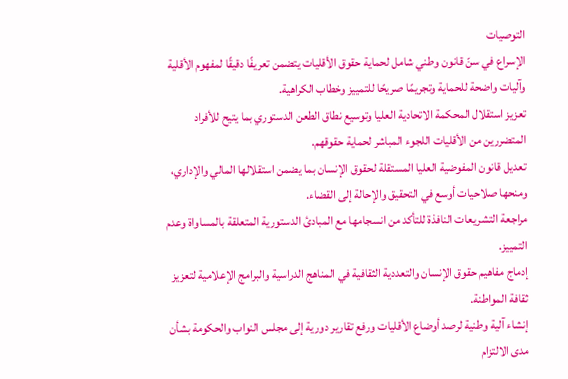التوصيات
الإسراع في سنّ قانون وطني شامل لحماية حقوق الأقليات يتضمن تعريفًا دقيقًا لمفهوم الأقلية وآليات واضحة للحماية وتجريمًا صريحًا للتمييز وخطاب الكراهية.
تعزيز استقلال المحكمة الاتحادية العليا وتوسيع نطاق الطعن الدستوري بما يتيح للأفراد المتضررين من الأقليات اللجوء المباشر لحماية حقوقهم.
تعديل قانون المفوضية العليا المستقلة لحقوق الإنسان بما يضمن استقلالها المالي والإداري، ومنحها صلاحيات أوسع في التحقيق والإحالة إلى القضاء.
مراجعة التشريعات النافذة للتأكد من انسجامها مع المبادئ الدستورية المتعلقة بالمساواة وعدم التمييز.
إدماج مفاهيم حقوق الإنسان والتعددية الثقافية في المناهج الدراسية والبرامج الإعلامية لتعزيز ثقافة المواطنة.
إنشاء آلية وطنية لرصد أوضاع الأقليات ورفع تقارير دورية إلى مجلس النواب والحكومة بشأن مدى الالتزام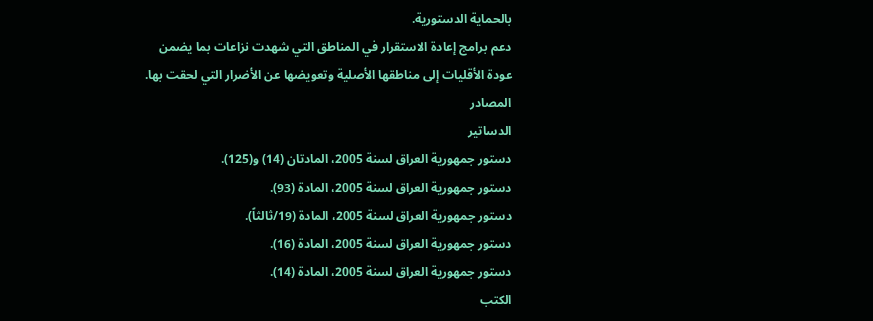بالحماية الدستورية.
دعم برامج إعادة الاستقرار في المناطق التي شهدت نزاعات بما يضمن عودة الأقليات إلى مناطقها الأصلية وتعويضها عن الأضرار التي لحقت بها.
المصادر
الدساتير
دستور جمهورية العراق لسنة 2005، المادتان (14) و(125).
دستور جمهورية العراق لسنة 2005، المادة (93).
دستور جمهورية العراق لسنة 2005، المادة (19/ثالثاً).
دستور جمهورية العراق لسنة 2005، المادة (16).
دستور جمهورية العراق لسنة 2005، المادة (14).
الكتب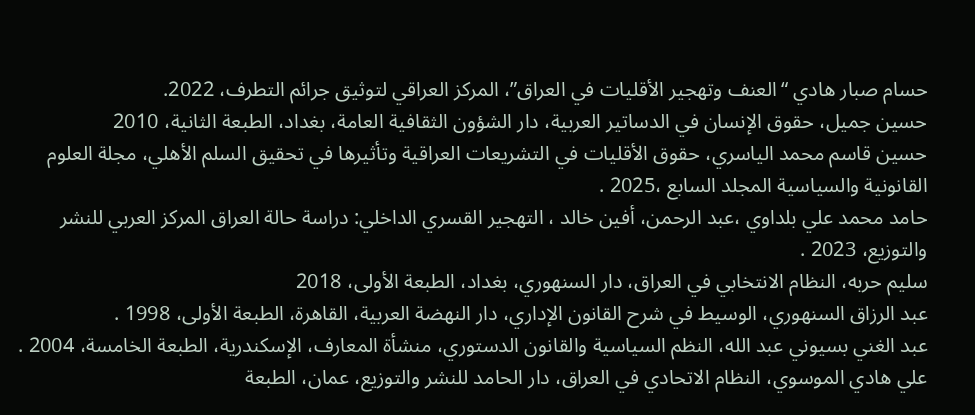حسام صبار هادي “العنف وتهجير الأقليات في العراق”، المركز العراقي لتوثيق جرائم التطرف، 2022.
حسين جميل، حقوق الإنسان في الدساتير العربية، دار الشؤون الثقافية العامة، بغداد، الطبعة الثانية، 2010
حسين قاسم محمد الياسري، حقوق الأقليات في التشريعات العراقية وتأثيرها في تحقيق السلم الأهلي، مجلة العلوم القانونية والسياسية المجلد السابع ،2025 .
حامد محمد علي بلداوي ،عبد الرحمن، أفين خالد ، التهجير القسري الداخلي: دراسة حالة العراق المركز العربي للنشر والتوزيع، 2023 .
سليم حربه، النظام الانتخابي في العراق، دار السنهوري، بغداد، الطبعة الأولى، 2018
عبد الرزاق السنهوري، الوسيط في شرح القانون الإداري، دار النهضة العربية، القاهرة، الطبعة الأولى، 1998 .
عبد الغني بسيوني عبد الله، النظم السياسية والقانون الدستوري، منشأة المعارف، الإسكندرية، الطبعة الخامسة، 2004 .
علي هادي الموسوي، النظام الاتحادي في العراق، دار الحامد للنشر والتوزيع، عمان، الطبعة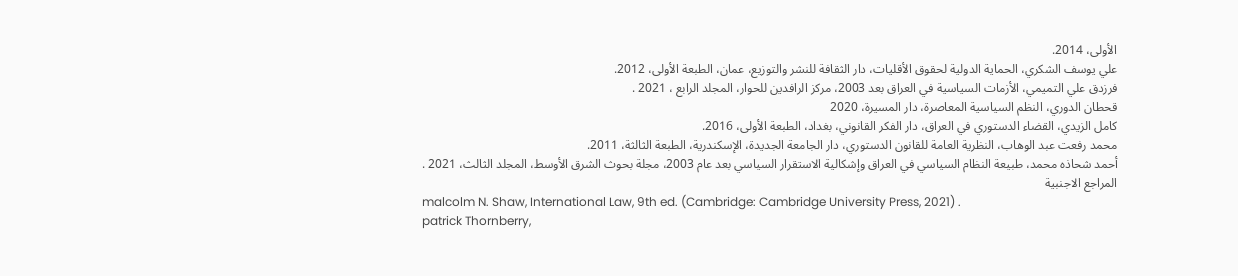الأولى، 2014.
علي يوسف الشكري، الحماية الدولية لحقوق الأقليات، دار الثقافة للنشر والتوزيع، عمان، الطبعة الأولى، 2012.
فرزدق علي التميمي، الأزمات السياسية في العراق بعد 2003، مركز الرافدين للحوار، المجلد الرابع ، 2021 .
قحطان الدوري، النظم السياسية المعاصرة، دار المسيرة، 2020
كامل الزيدي، القضاء الدستوري في العراق، دار الفكر القانوني، بغداد، الطبعة الأولى، 2016.
محمد رفعت عبد الوهاب، النظرية العامة للقانون الدستوري، دار الجامعة الجديدة، الإسكندرية، الطبعة الثالثة، 2011.
أحمد شحاذه محمد، طبيعة النظام السياسي في العراق وإشكالية الاستقرار السياسي بعد عام 2003، مجلة بحوث الشرق الأوسط، المجلد الثالث، 2021 .
المراجع الاجنبية
malcolm N. Shaw, International Law, 9th ed. (Cambridge: Cambridge University Press, 2021) .
patrick Thornberry,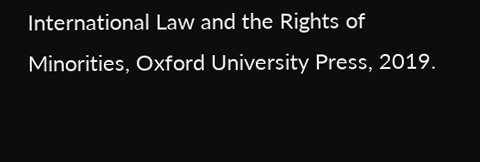International Law and the Rights of Minorities, Oxford University Press, 2019.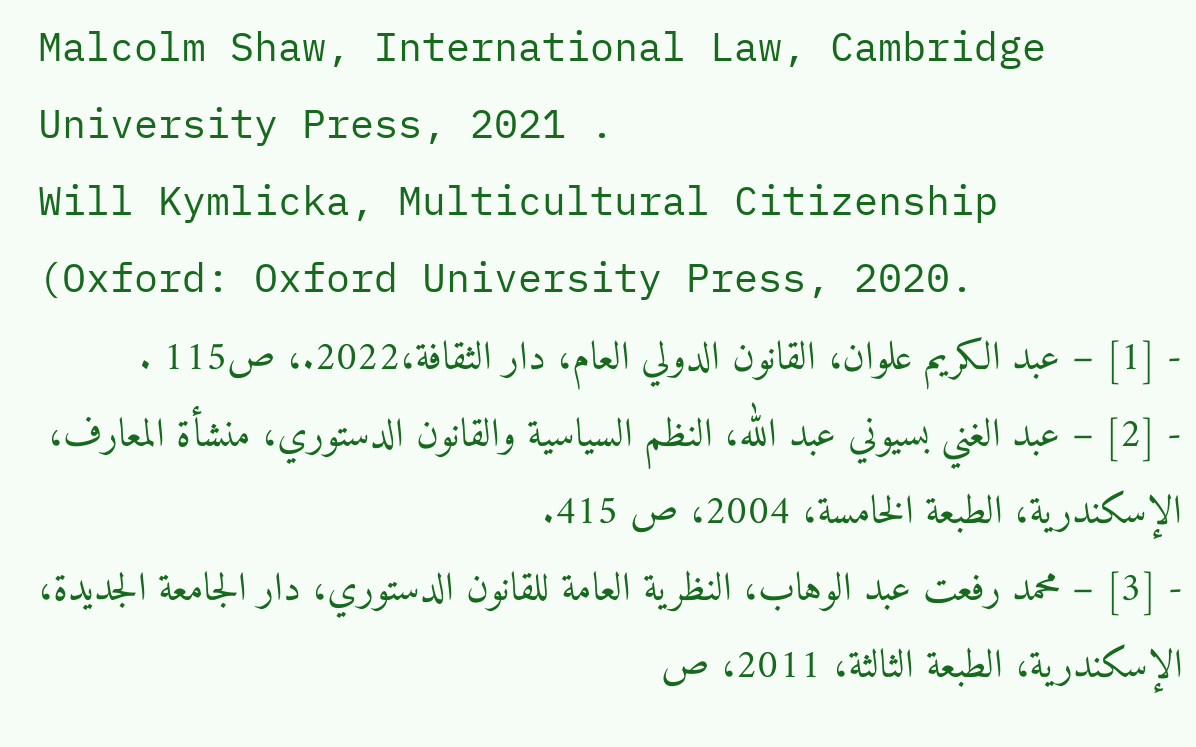Malcolm Shaw, International Law, Cambridge University Press, 2021 .
Will Kymlicka, Multicultural Citizenship (Oxford: Oxford University Press, 2020.
- [1] – عبد الكريم علوان، القانون الدولي العام، دار الثقافة،2022.، ص115 .
- [2] – عبد الغني بسيوني عبد الله، النظم السياسية والقانون الدستوري، منشأة المعارف، الإسكندرية، الطبعة الخامسة، 2004، ص 415.
- [3] – محمد رفعت عبد الوهاب، النظرية العامة للقانون الدستوري، دار الجامعة الجديدة، الإسكندرية، الطبعة الثالثة، 2011، ص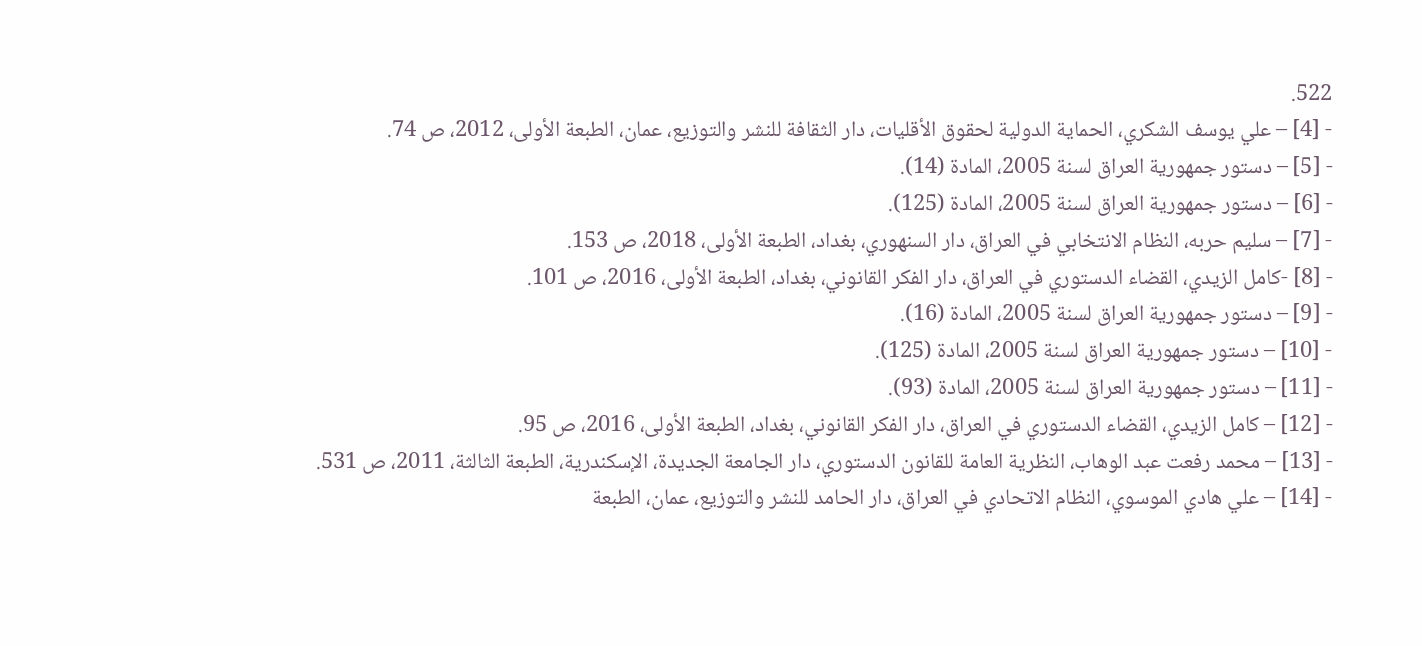522.
- [4] – علي يوسف الشكري، الحماية الدولية لحقوق الأقليات، دار الثقافة للنشر والتوزيع، عمان، الطبعة الأولى، 2012، ص 74.
- [5] – دستور جمهورية العراق لسنة 2005، المادة (14).
- [6] – دستور جمهورية العراق لسنة 2005، المادة (125).
- [7] – سليم حربه، النظام الانتخابي في العراق، دار السنهوري، بغداد، الطبعة الأولى، 2018، ص 153.
- [8] -كامل الزيدي، القضاء الدستوري في العراق، دار الفكر القانوني، بغداد، الطبعة الأولى، 2016، ص 101.
- [9] – دستور جمهورية العراق لسنة 2005، المادة (16).
- [10] – دستور جمهورية العراق لسنة 2005، المادة (125).
- [11] – دستور جمهورية العراق لسنة 2005، المادة (93).
- [12] – كامل الزيدي، القضاء الدستوري في العراق، دار الفكر القانوني، بغداد، الطبعة الأولى، 2016، ص 95.
- [13] – محمد رفعت عبد الوهاب، النظرية العامة للقانون الدستوري، دار الجامعة الجديدة، الإسكندرية، الطبعة الثالثة، 2011، ص 531.
- [14] – علي هادي الموسوي، النظام الاتحادي في العراق، دار الحامد للنشر والتوزيع، عمان، الطبعة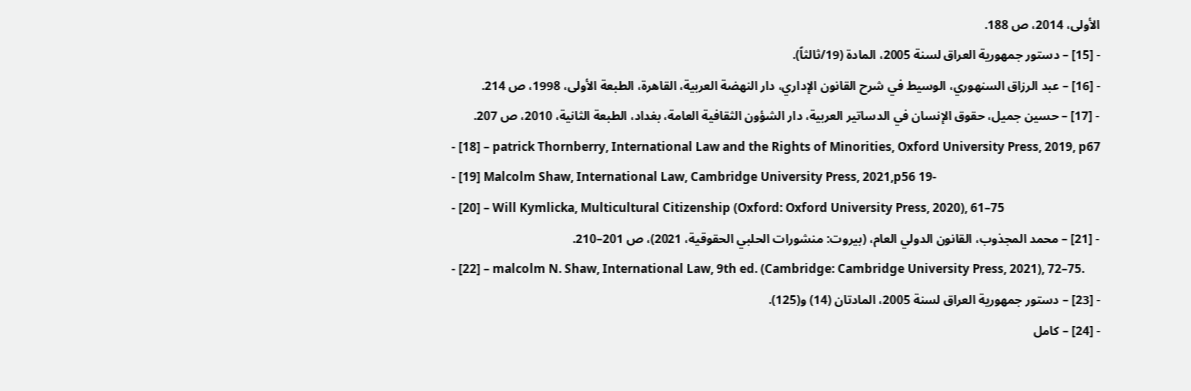الأولى، 2014، ص 188.
- [15] – دستور جمهورية العراق لسنة 2005، المادة (19/ثالثاً).
- [16] – عبد الرزاق السنهوري، الوسيط في شرح القانون الإداري، دار النهضة العربية، القاهرة، الطبعة الأولى، 1998، ص 214.
- [17] – حسين جميل، حقوق الإنسان في الدساتير العربية، دار الشؤون الثقافية العامة، بغداد، الطبعة الثانية، 2010، ص 207.
- [18] – patrick Thornberry, International Law and the Rights of Minorities, Oxford University Press, 2019, p67
- [19] Malcolm Shaw, International Law, Cambridge University Press, 2021,p56 19-
- [20] – Will Kymlicka, Multicultural Citizenship (Oxford: Oxford University Press, 2020), 61–75
- [21] – محمد المجذوب، القانون الدولي العام، (بيروت: منشورات الحلبي الحقوقية، 2021)، ص 201–210.
- [22] – malcolm N. Shaw, International Law, 9th ed. (Cambridge: Cambridge University Press, 2021), 72–75.
- [23] – دستور جمهورية العراق لسنة 2005، المادتان (14) و(125).
- [24] – كامل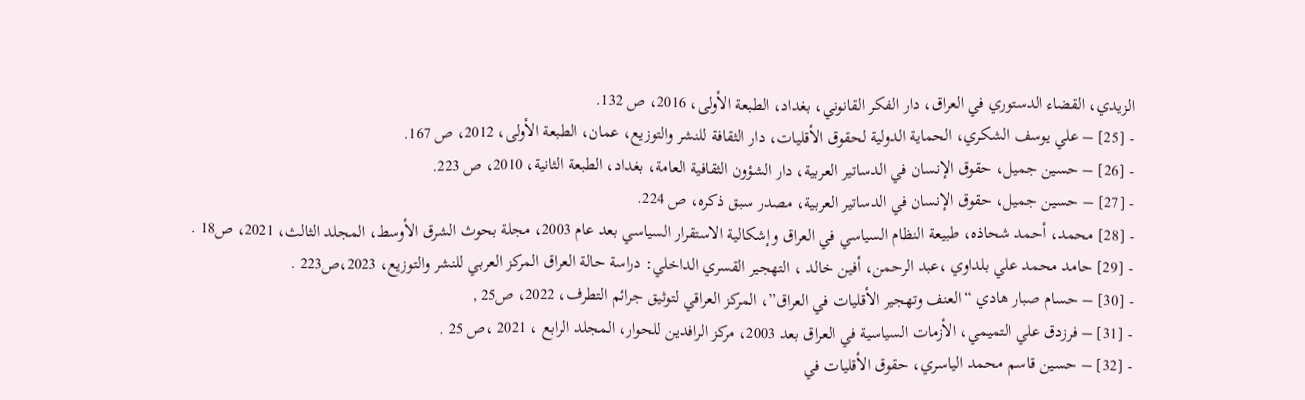الزيدي، القضاء الدستوري في العراق، دار الفكر القانوني، بغداد، الطبعة الأولى، 2016، ص 132.
- [25] – علي يوسف الشكري، الحماية الدولية لحقوق الأقليات، دار الثقافة للنشر والتوزيع، عمان، الطبعة الأولى، 2012، ص 167.
- [26] – حسين جميل، حقوق الإنسان في الدساتير العربية، دار الشؤون الثقافية العامة، بغداد، الطبعة الثانية، 2010، ص 223.
- [27] – حسين جميل، حقوق الإنسان في الدساتير العربية، مصدر سبق ذكره، ص 224.
- [28] محمد، أحمد شحاذه، طبيعة النظام السياسي في العراق وإشكالية الاستقرار السياسي بعد عام 2003، مجلة بحوث الشرق الأوسط، المجلد الثالث، 2021، ص18 .
- [29] حامد محمد علي بلداوي ،عبد الرحمن، أفين خالد ، التهجير القسري الداخلي: دراسة حالة العراق المركز العربي للنشر والتوزيع، 2023،ص223 .
- [30] – حسام صبار هادي “العنف وتهجير الأقليات في العراق”، المركز العراقي لتوثيق جرائم التطرف، 2022، ص25 ,
- [31] – فرزدق علي التميمي، الأزمات السياسية في العراق بعد 2003، مركز الرافدين للحوار، المجلد الرابع ، 2021 ،ص 25 .
- [32] – حسين قاسم محمد الياسري، حقوق الأقليات في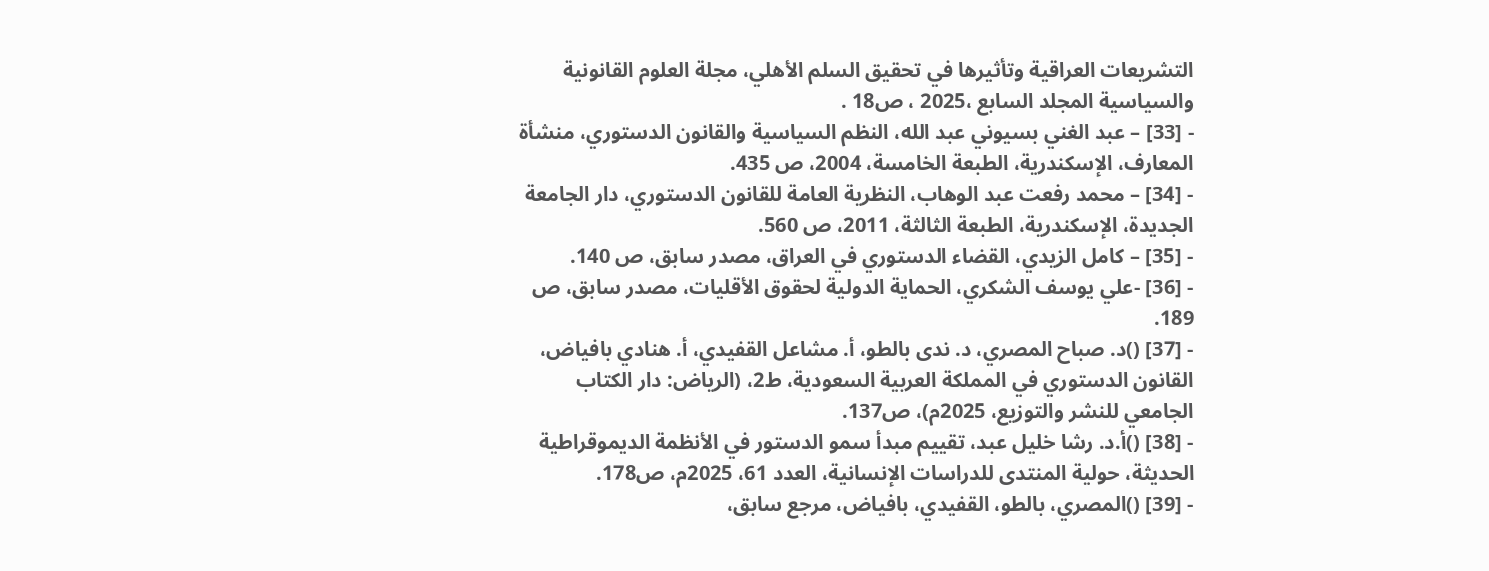التشريعات العراقية وتأثيرها في تحقيق السلم الأهلي، مجلة العلوم القانونية والسياسية المجلد السابع ،2025 ، ص18 .
- [33] – عبد الغني بسيوني عبد الله، النظم السياسية والقانون الدستوري، منشأة المعارف، الإسكندرية، الطبعة الخامسة، 2004، ص 435.
- [34] – محمد رفعت عبد الوهاب، النظرية العامة للقانون الدستوري، دار الجامعة الجديدة، الإسكندرية، الطبعة الثالثة، 2011، ص 560.
- [35] – كامل الزيدي، القضاء الدستوري في العراق، مصدر سابق، ص 140.
- [36] -علي يوسف الشكري، الحماية الدولية لحقوق الأقليات، مصدر سابق، ص 189.
- [37] ()د. صباح المصري، د. ندى بالطو، أ. مشاعل القفيدي، أ. هنادي بافياض، القانون الدستوري في المملكة العربية السعودية، ط2، (الرياض: دار الكتاب الجامعي للنشر والتوزيع، 2025م)، ص137.
- [38] ()أ.د. رشا خليل عبد، تقييم مبدأ سمو الدستور في الأنظمة الديموقراطية الحديثة، حولية المنتدى للدراسات الإنسانية، العدد 61، 2025م، ص178.
- [39] ()المصري، بالطو، القفيدي، بافياض، مرجع سابق،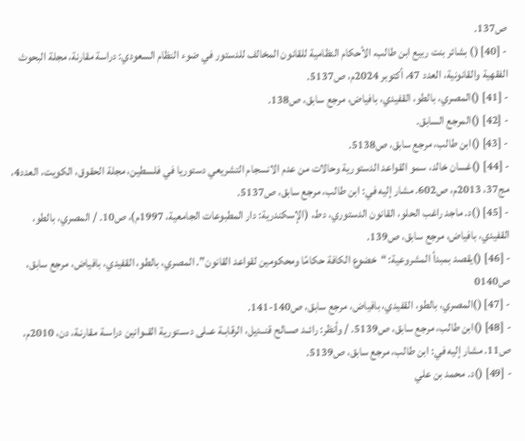ص137.
- [40] () بشائر بنت ربيع ابن طالب، الأحكام النظامية للقانون المخالف للدستور في ضوء النظام السعودي: دراسة مقارنة، مجلة البحوث الفقهية والقانونية، العدد 47، أكتوبر 2024م، ص5137.
- [41] ()المصري، بالطو، القفيدي، بافياض، مرجع سابق، ص138.
- [42] ()المرجع السابق.
- [43] ()ابن طالب، مرجع سابق، ص5138.
- [44] ()غسان خالد، سمو القواعد الدستورية وحالات من عدم الانسجام التشريعي دستوريا في فلسطين، مجلة الحقوق، الكويت، العدد4، مج37، 2013م، ص602. مشار إليه في: ابن طالب، مرجع سابق، ص5137.
- [45] ()د. ماجد راغب الحلو، القانون الدستوري، دط، (الإسكندرية: دار المطبوعات الجامعية، 1997م)، ص10. / المصري، بالطو، القفيدي، بافياض، مرجع سابق، ص139.
- [46] ()يقصد بمبدأ المشروعية: “خضوع الكافة حكامًا ومحكومين لقواعد القانون”. المصري، بالطو، القفيدي، بافياض، مرجع سابق، ص0140
- [47] ()المصري، بالطو، القفيدي، بافياض، مرجع سابق، ص140-141.
- [48] ()ابن طالب، مرجع سابق، ص5139. / وأنظر: رائــد صــالح قنــديل، الرقابـة عــلى دســتورية القــوانين دراسـة مقارنـة، دن، 2010م، ص11. مشار إليه في: ابن طالب، مرجع سابق، ص5139.
- [49] ()د. محمد بن علي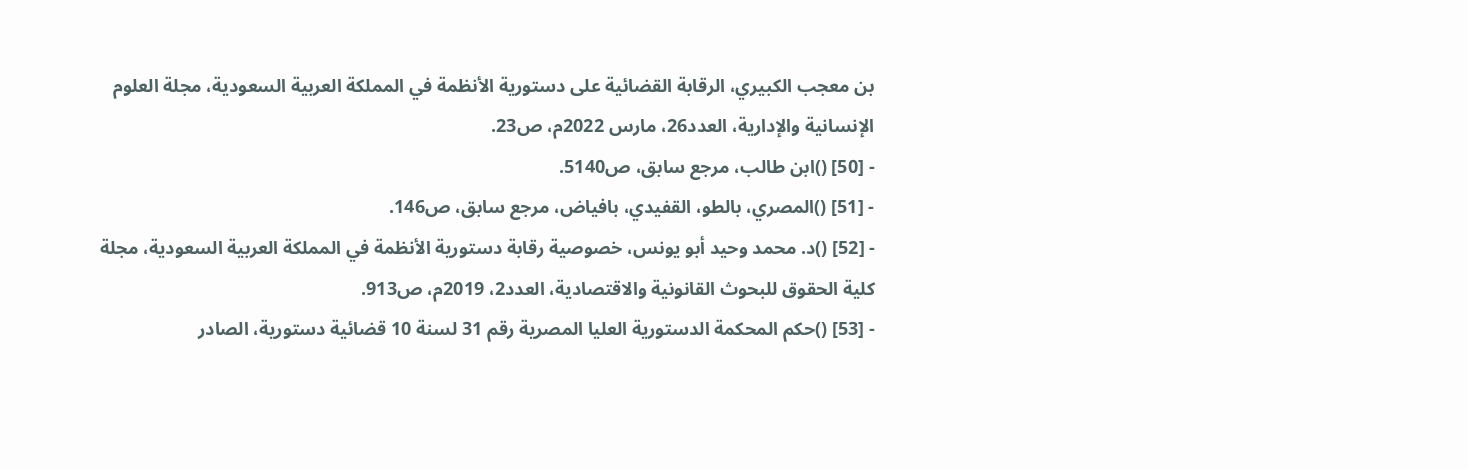بن معجب الكبيري، الرقابة القضائية على دستورية الأنظمة في المملكة العربية السعودية، مجلة العلوم الإنسانية والإدارية، العدد26، مارس 2022م، ص23.
- [50] ()ابن طالب، مرجع سابق، ص5140.
- [51] ()المصري، بالطو، القفيدي، بافياض، مرجع سابق، ص146.
- [52] ()د. محمد وحيد أبو يونس، خصوصية رقابة دستورية الأنظمة في المملكة العربية السعودية، مجلة كلية الحقوق للبحوث القانونية والاقتصادية، العدد2، 2019م، ص913.
- [53] ()حكم المحكمة الدستورية العليا المصرية رقم 31 لسنة 10 قضائية دستورية، الصادر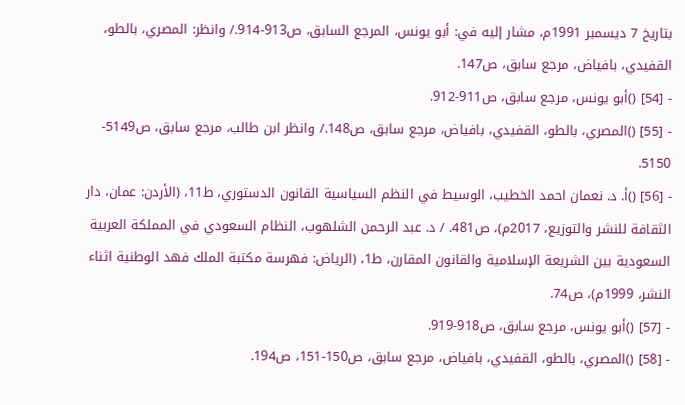بتاريخ 7 ديسمبر 1991م، مشار إليه في: أبو يونس، المرجع السابق، ص913-914./ وانظر: المصري، بالطو، القفيدي، بافياض، مرجع سابق، ص147.
- [54] ()أبو يونس، مرجع سابق، ص911-912.
- [55] ()المصري، بالطو، القفيدي، بافياض، مرجع سابق، ص148./ وانظر ابن طالب، مرجع سابق، ص5149- 5150.
- [56] ()أ. د. نعمان احمد الخطيب، الوسيط في النظم السياسية القانون الدستوري، ط11، (الأردن: عمان، دار الثقافة للنشر والتوزيع، 2017م)، ص481. / د. عبد الرحمن الشلهوب، النظام السعودي في المملكة العربية السعودية بين الشريعة الإسلامية والقانون المقارن، ط1، (الرياض: فهرسة مكتبة الملك فهد الوطنية اثناء النشر، 1999م)، ص74.
- [57] ()أبو يونس، مرجع سابق، ص918-919.
- [58] ()المصري، بالطو، القفيدي، بافياض، مرجع سابق، ص150-151، ص194.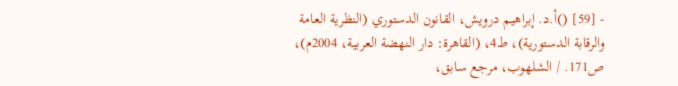- [59] ()أ.د. إبراهيم درويش، القانون الدستوري (النظرية العامة والرقابة الدستورية)، ط4، (القاهرة: دار النهضة العربية، 2004م)، ص171. / الشلهوب، مرجع سابق،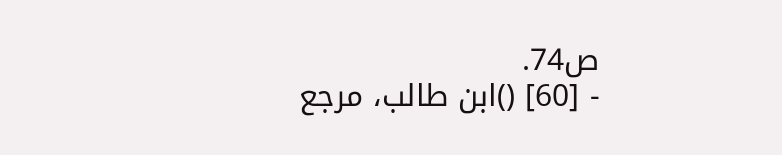ص74.
- [60] ()ابن طالب، مرجع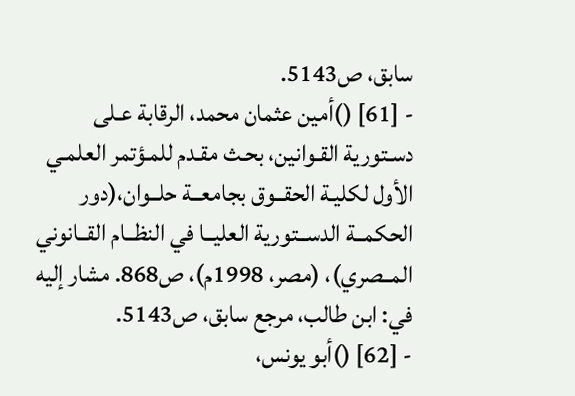سابق، ص5143.
- [61] ()أمين عثمان محمد، الرقابة عـلى دسـتورية القـوانين، بحـث مقـدم للمـؤتمر العلمـي الأول لكليـة الحقــوق بجامعــة حلــوان،(دور الحكمــة الدســتورية العليــا في النظــام القــانوني المــصري)، (مصر، 1998م)، ص868. مشار إليه في: ابن طالب، مرجع سابق، ص5143.
- [62] ()أبو يونس،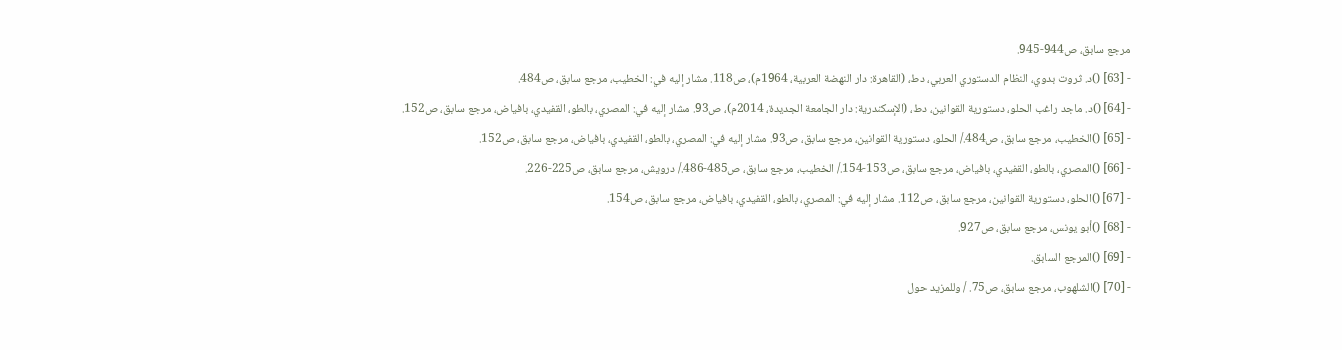مرجع سابق، ص944-945.
- [63] ()د. ثروت بدوي، النظام الدستوري العربي، دط، (القاهرة: دار النهضة العربية، 1964م)، ص118. مشار إليه في: الخطيب، مرجع سابق، ص484.
- [64] ()د. ماجد راغب الحلو، دستورية القوانين، دط، (الإسكندرية: دار الجامعة الجديدة، 2014م)، ص93. مشار إليه في: المصري، بالطو، القفيدي، بافياض، مرجع سابق، ص152.
- [65] ()الخطيب، مرجع سابق، ص484./ الحلو، دستورية القوانين، مرجع سابق، ص93. مشار إليه في: المصري، بالطو، القفيدي، بافياض، مرجع سابق، ص152.
- [66] ()المصري، بالطو، القفيدي، بافياض، مرجع سابق، ص153-154./ الخطيب، مرجع سابق، ص485-486./ درويش، مرجع سابق، ص225-226.
- [67] ()الحلو، دستورية القوانين، مرجع سابق، ص112. مشار إليه في: المصري، بالطو، القفيدي، بافياض، مرجع سابق، ص154.
- [68] ()أبو يونس، مرجع سابق، ص927.
- [69] ()المرجع السابق.
- [70] ()الشلهوب، مرجع سابق، ص75. / وللمزيد حول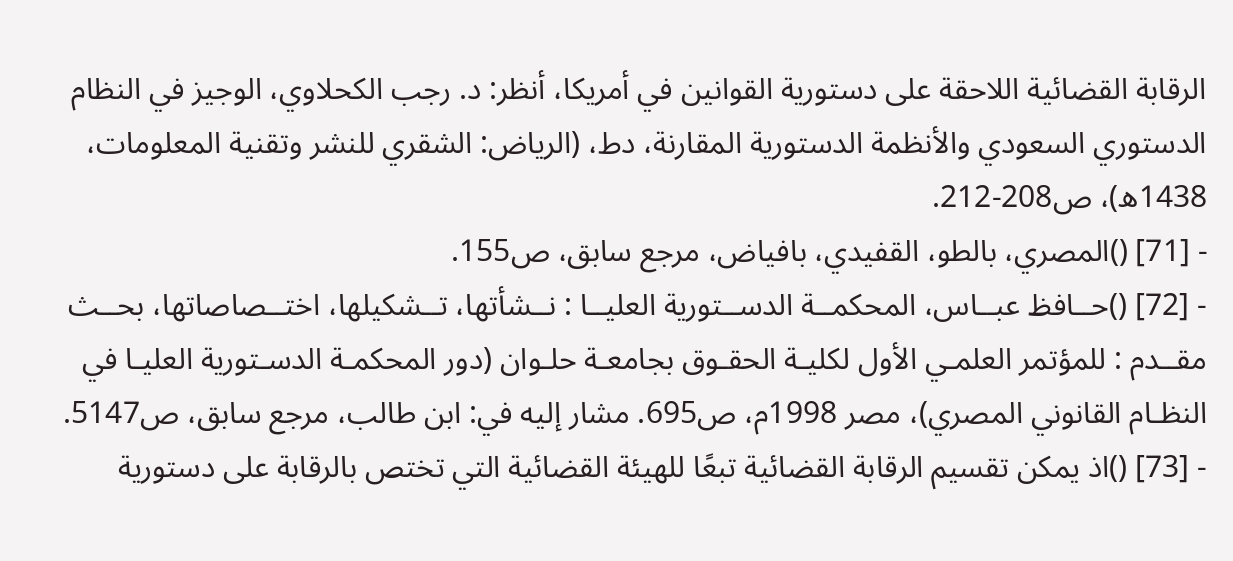الرقابة القضائية اللاحقة على دستورية القوانين في أمريكا، أنظر: د. رجب الكحلاوي، الوجيز في النظام الدستوري السعودي والأنظمة الدستورية المقارنة، دط، (الرياض: الشقري للنشر وتقنية المعلومات، 1438ه)، ص208-212.
- [71] ()المصري، بالطو، القفيدي، بافياض، مرجع سابق، ص155.
- [72] ()حــافظ عبــاس، المحكمــة الدســتورية العليــا : نــشأتها، تــشكيلها، اختــصاصاتها، بحــث مقــدم : للمؤتمر العلمـي الأول لكليـة الحقـوق بجامعـة حلـوان (دور المحكمـة الدسـتورية العليـا في النظـام القانوني المصري)، مصر 1998م، ص695. مشار إليه في: ابن طالب، مرجع سابق، ص5147.
- [73] ()اذ يمكن تقسيم الرقابة القضائية تبعًا للهيئة القضائية التي تختص بالرقابة على دستورية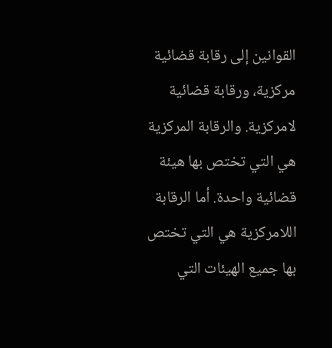القوانين إلى رقابة قضائية مركزية، ورقابة قضائية لامركزية. والرقابة المركزية هي التي تختص بها هيئة قضائية واحدة. أما الرقابة اللامركزية هي التي تختص بها جميع الهيئات التي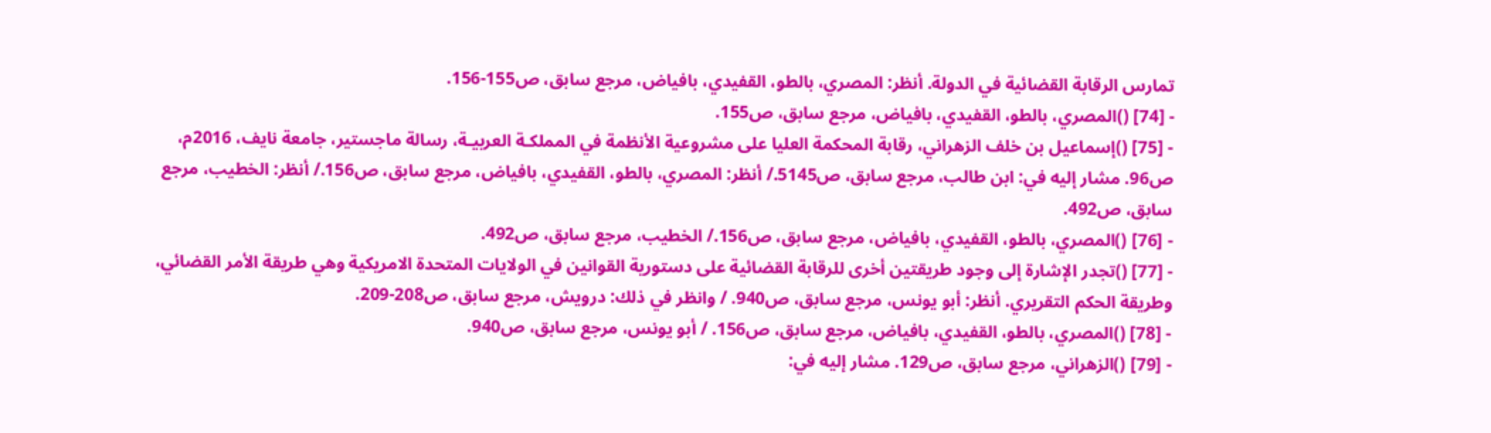تمارس الرقابة القضائية في الدولة. أنظر: المصري، بالطو، القفيدي، بافياض، مرجع سابق، ص155-156.
- [74] ()المصري، بالطو، القفيدي، بافياض، مرجع سابق، ص155.
- [75] ()إسماعيل بن خلف الزهراني، رقابة المحكمة العليا على مشروعية الأنظمة في المملكـة العربيـة، رسالة ماجستير، جامعة نايف، 2016م، ص96. مشار إليه في: ابن طالب، مرجع سابق، ص5145./ أنظر: المصري، بالطو، القفيدي، بافياض، مرجع سابق، ص156./ أنظر: الخطيب، مرجع سابق، ص492.
- [76] ()المصري، بالطو، القفيدي، بافياض، مرجع سابق، ص156./ الخطيب، مرجع سابق، ص492.
- [77] ()تجدر الإشارة إلى وجود طريقتين أخرى للرقابة القضائية على دستورية القوانين في الولايات المتحدة الامريكية وهي طريقة الأمر القضائي، وطريقة الحكم التقريري. أنظر: أبو يونس، مرجع سابق، ص940. / وانظر في ذلك: درويش، مرجع سابق، ص208-209.
- [78] ()المصري، بالطو، القفيدي، بافياض، مرجع سابق، ص156. / أبو يونس، مرجع سابق، ص940.
- [79] ()الزهراني، مرجع سابق، ص129. مشار إليه في: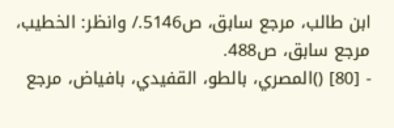ابن طالب، مرجع سابق، ص5146./ وانظر: الخطيب، مرجع سابق، ص488.
- [80] ()المصري، بالطو، القفيدي، بافياض، مرجع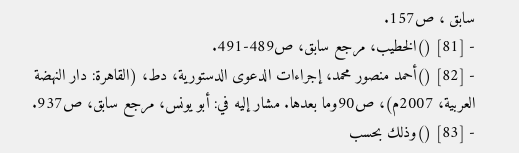سابق ، ص157.
- [81] ()الخطيب، مرجع سابق، ص489-491.
- [82] ()أحمد منصور محمد، إجراءات الدعوى الدستورية، دط، (القاهرة: دار النهضة العربية، 2007م)، ص90وما بعدها. مشار إليه في: أبو يونس، مرجع سابق، ص937.
- [83] ()وذلك بحسب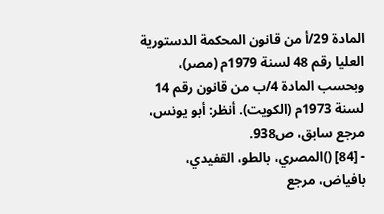المادة 29/أ من قانون المحكمة الدستورية العليا رقم 48 لسنة 1979م (مصر)، وبحسب المادة 4/ب من قانون رقم 14 لسنة 1973م (الكويت). أنظر: أبو يونس، مرجع سابق، ص938.
- [84] ()المصري، بالطو، القفيدي، بافياض، مرجع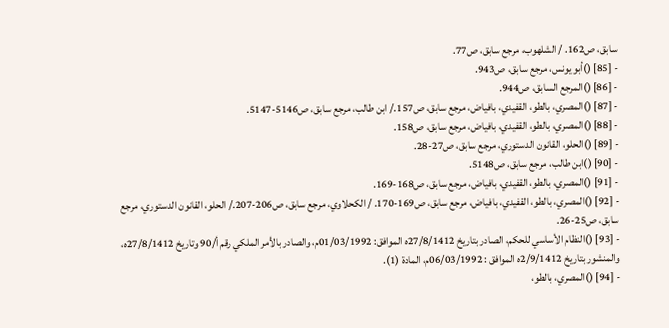سابق، ص162. / الشلهوب، مرجع سابق، ص77.
- [85] ()أبو يونس، مرجع سابق، ص943.
- [86] ()المرجع السابق، ص944.
- [87] ()المصري، بالطو، القفيدي، بافياض، مرجع سابق، ص157./ ابن طالب، مرجع سابق، ص5146-5147.
- [88] ()المصري، بالطو، القفيدي، بافياض، مرجع سابق، ص158.
- [89] ()الحلو، القانون الدستوري، مرجع سابق، ص27-28.
- [90] ()ابن طالب، مرجع سابق، ص5148.
- [91] ()المصري، بالطو، القفيدي، بافياض، مرجع سابق، ص168-169.
- [92] ()المصري، بالطو، القفيدي، بافياض، مرجع سابق، ص169-170. / الكحلاوي، مرجع سابق، ص206-207./ الحلو، القانون الدستوري، مرجع سابق، ص25-26.
- [93] ()النظام الأساسي للحكم، الصادر بتاريخ 27/8/1412ه الموافق: 01/03/1992م، والصادر بالأمر الملكي رقم أ/90 وتاريخ 27/8/1412ه، والمنشور بتاريخ 2/9/1412ه الموافق : 06/03/1992م، المادة (1).
- [94] ()المصري، بالطو،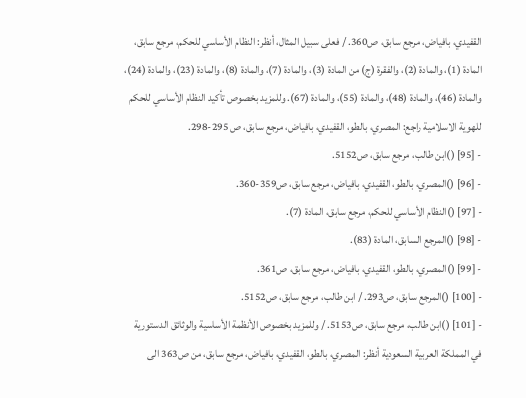القفيدي، بافياض، مرجع سابق، ص360. / فعلى سبيل المثال، أنظر: النظام الأساسي للحكم، مرجع سابق، المادة (1)، والمادة (2)، والفقرة (ج) من المادة (3)، والمادة (7)، والمادة (8)، والمادة (23)، والمادة (24)، والمادة (46)، والمادة (48)، والمادة (55)، والمادة (67). وللمزيد بخصوص تأكيد النظام الأساسي للحكم للهوية الاسلامية راجع: المصري، بالطو، القفيدي، بافياض، مرجع سابق، ص 295-298.
- [95] ()ابن طالب، مرجع سابق، ص5152.
- [96] ()المصري، بالطو، القفيدي، بافياض، مرجع سابق، ص359-360.
- [97] ()النظام الأساسي للحكم، مرجع سابق، المادة (7).
- [98] ()المرجع السابق، المادة (83).
- [99] ()المصري، بالطو، القفيدي، بافياض، مرجع سابق، ص361.
- [100] ()المرجع سابق، ص293. / ابن طالب، مرجع سابق، ص5152.
- [101] ()ابن طالب، مرجع سابق، ص5153. / وللمزيد بخصوص الأنظمة الأساسية والوثائق الدستورية في المملكة العربية السعودية أنظر: المصري، بالطو، القفيدي، بافياض، مرجع سابق، من ص363 الى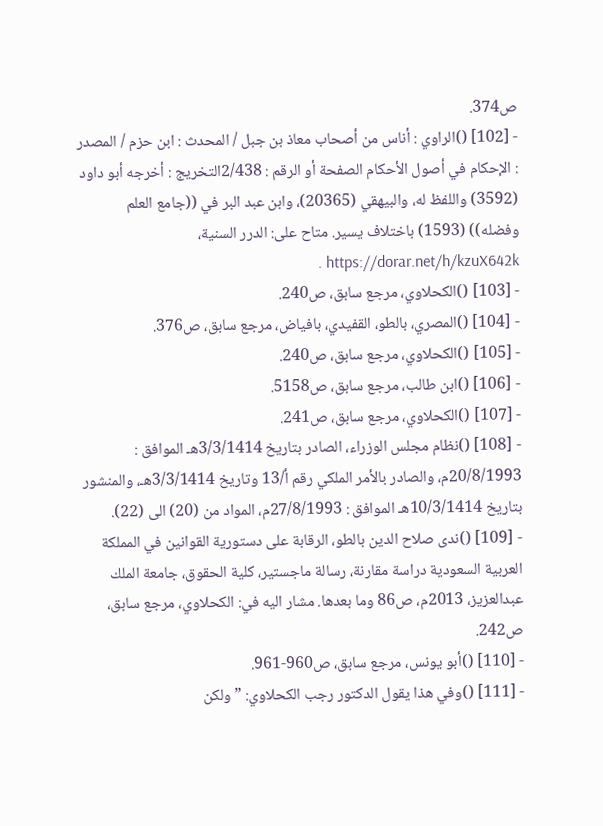ص374.
- [102] ()الراوي : أناس من أصحاب معاذ بن جبل / المحدث : ابن حزم / المصدر : الإحكام في أصول الأحكام الصفحة أو الرقم : 2/438التخريج : أخرجه أبو داود (3592) واللفظ له، والبيهقي (20365)، وابن عبد البر في ((جامع العلم وفضله)) (1593) باختلاف يسير. متاح على: الدرر السنية، https://dorar.net/h/kzuX642k .
- [103] ()الكحلاوي، مرجع سابق، ص240.
- [104] ()المصري، بالطو، القفيدي، بافياض، مرجع سابق، ص376.
- [105] ()الكحلاوي، مرجع سابق، ص240.
- [106] ()ابن طالب، مرجع سابق، ص5158.
- [107] ()الكحلاوي، مرجع سابق، ص241.
- [108] ()نظام مجلس الوزراء، الصادر بتاريخ 3/3/1414هـ الموافق : 20/8/1993م، والصادر بالأمر الملكي رقم أ/13 وتاريخ 3/3/1414هـ، والمنشور بتاريخ 10/3/1414هـ الموافق : 27/8/1993م، المواد من (20) الى (22).
- [109] ()ندى صلاح الدين بالطو، الرقابة على دستورية القوانين في المملكة العربية السعودية دراسة مقارنة، رسالة ماجستير، كلية الحقوق، جامعة الملك عبدالعزيز، 2013م، ص86 وما بعدها. مشار اليه في: الكحلاوي، مرجع سابق، ص242.
- [110] ()أبو يونس، مرجع سابق، ص960-961.
- [111] ()وفي هذا يقول الدكتور رجب الكحلاوي: ” ولكن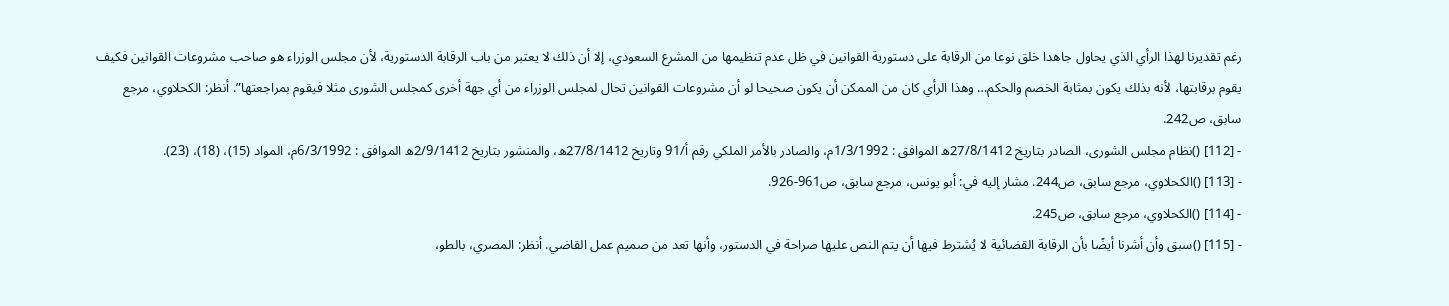رغم تقديرنا لهذا الرأي الذي يحاول جاهدا خلق نوعا من الرقابة على دستورية القوانين في ظل عدم تنظيمها من المشرع السعودي، إلا أن ذلك لا يعتبر من باب الرقابة الدستورية، لأن مجلس الوزراء هو صاحب مشروعات القوانين فكيف يقوم برقابتها، لأنه بذلك يكون بمثابة الخصم والحكم… وهذا الرأي كان من الممكن أن يكون صحيحا لو أن مشروعات القوانين تحال لمجلس الوزراء من أي جهة أخرى كمجلس الشورى مثلا فيقوم بمراجعتها”. أنظر: الكحلاوي، مرجع سابق، ص242.
- [112] ()نظام مجلس الشورى، الصادر بتاريخ 27/8/1412ه الموافق : 1/3/1992م، والصادر بالأمر الملكي رقم أ/91 وتاريخ 27/8/1412ه، والمنشور بتاريخ 2/9/1412ه الموافق : 6/3/1992م، المواد (15)، (18)، (23).
- [113] ()الكحلاوي، مرجع سابق، ص244. مشار إليه في: أبو يونس، مرجع سابق، ص961-926.
- [114] ()الكحلاوي، مرجع سابق، ص245.
- [115] ()سبق وأن أشرنا أيضًا بأن الرقابة القضائية لا يُشترط فيها أن يتم النص عليها صراحة في الدستور، وأنها تعد من صميم عمل القاضي. أنظر: المصري، بالطو،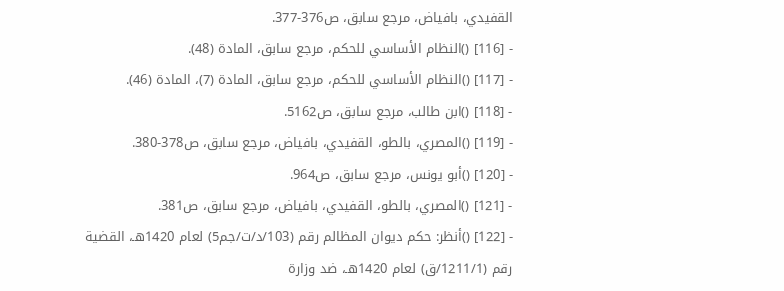القفيدي، بافياض، مرجع سابق، ص376-377.
- [116] ()النظام الأساسي للحكم، مرجع سابق، المادة (48).
- [117] ()النظام الأساسي للحكم، مرجع سابق، المادة (7)، المادة (46).
- [118] ()ابن طالب، مرجع سابق، ص5162.
- [119] ()المصري، بالطو، القفيدي، بافياض، مرجع سابق، ص378-380.
- [120] ()أبو يونس، مرجع سابق، ص964.
- [121] ()المصري، بالطو، القفيدي، بافياض، مرجع سابق، ص381.
- [122] ()أنظر: حكم ديوان المظالم رقم (103/د/ت/جم5) لعام 1420هـ، القضية رقم (1211/1/ق) لعام 1420هـ، ضد وزارة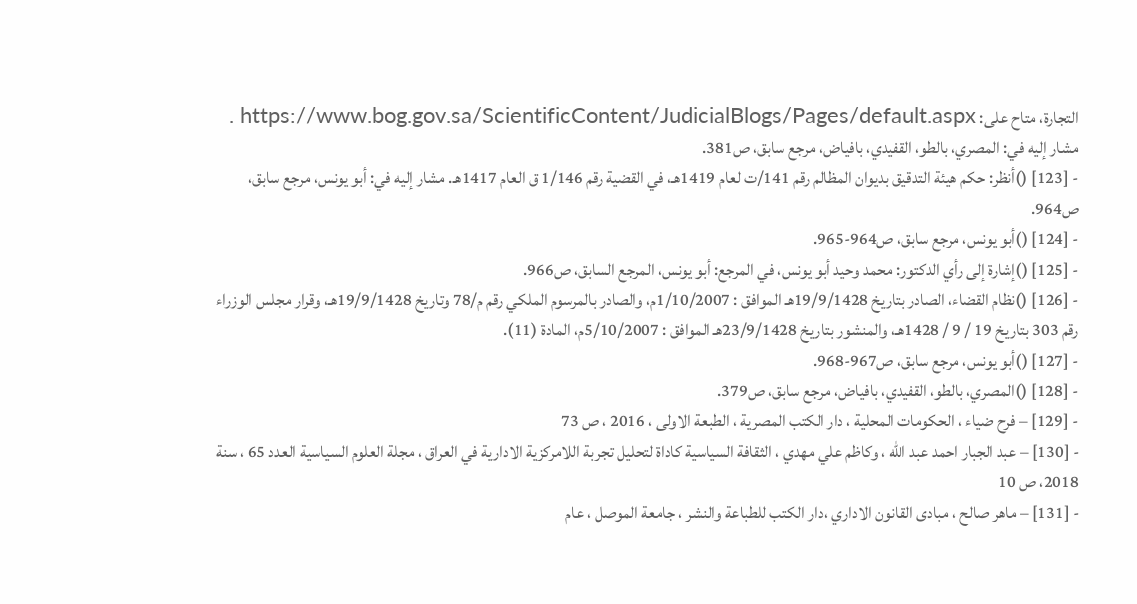التجارة، متاح على: https://www.bog.gov.sa/ScientificContent/JudicialBlogs/Pages/default.aspx . مشار إليه في: المصري، بالطو، القفيدي، بافياض، مرجع سابق، ص381.
- [123] ()أنظر: حكم هيئة التدقيق بديوان المظالم رقم 141/ت لعام 1419هـ، في القضية رقم 1/146 ق العام 1417هـ. مشار إليه في: أبو يونس، مرجع سابق، ص964.
- [124] ()أبو يونس، مرجع سابق، ص964-965.
- [125] ()إشارة إلى رأي الدكتور: محمد وحيد أبو يونس، في المرجع: أبو يونس، المرجع السابق، ص966.
- [126] ()نظام القضاء، الصادر بتاريخ 19/9/1428هـ الموافق : 1/10/2007م، والصادر بالمرسوم الملكي رقم م/78 وتاريخ 19/9/1428هـ، وقرار مجلس الوزراء رقم 303 بتاريخ 19 / 9 / 1428هـ، والمنشور بتاريخ 23/9/1428هـ الموافق : 5/10/2007م، المادة (11).
- [127] ()أبو يونس، مرجع سابق، ص967-968.
- [128] ()المصري، بالطو، القفيدي، بافياض، مرجع سابق، ص379.
- [129] – فرح ضياء ، الحكومات المحلية ، دار الكتب المصرية ، الطبعة الاولى ، 2016 ، ص 73
- [130] – عبد الجبار احمد عبد الله ، وكاظم علي مهدي ، الثقافة السياسية كاداة لتحليل تجربة اللامركزية الادارية في العراق ، مجلة العلوم السياسية العدد 65 ، سنة 2018، ص 10
- [131] – ماهر صالح ، مبادى القانون الاداري ،دار الكتب للطباعة والنشر ، جامعة الموصل ، عام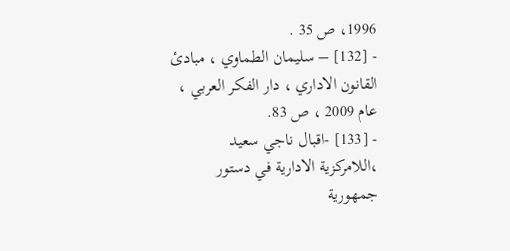1996، ص 35 .
- [132] – سليمان الطماوي ، مبادئ القانون الاداري ، دار الفكر العربي ، عام 2009 ، ص 83.
- [133] -اقبال ناجي سعيد ،اللامركزية الادارية في دستور جمهورية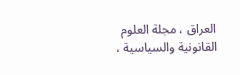العراق ، مجلة العلوم القانونية والسياسية ،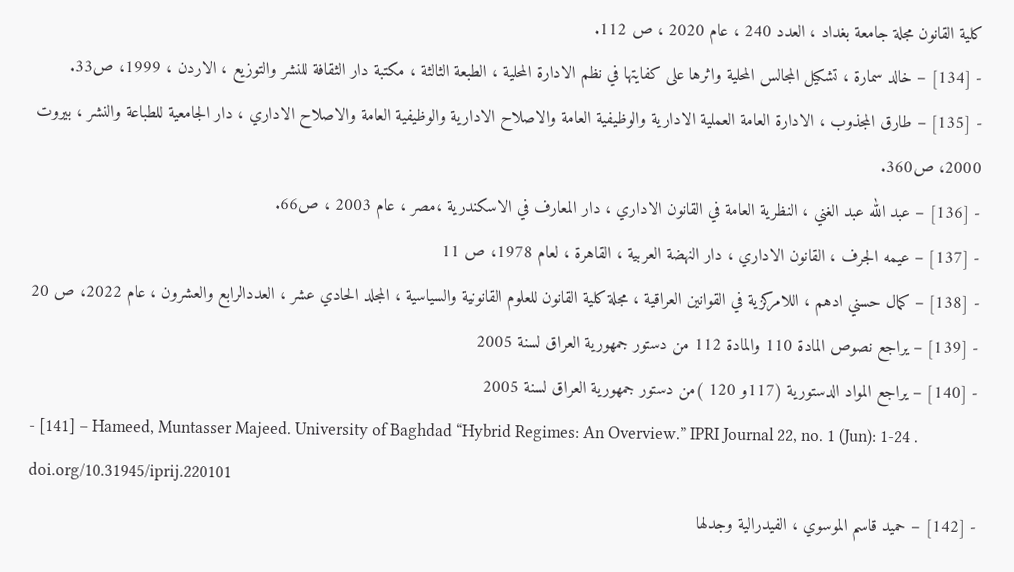كلية القانون مجلة جامعة بغداد ، العدد 240 ، عام 2020 ، ص 112.
- [134] – خالد سمارة ، تشكيل المجالس المحلية واثرها على كفايتها في نظم الادارة المحلية ، الطبعة الثالثة ، مكتبة دار الثقافة للنشر والتوزيع ، الاردن ، 1999، ص33.
- [135] – طارق المجذوب ، الادارة العامة العملية الادارية والوظيفية العامة والاصلاح الادارية والوظيفية العامة والاصلاح الاداري ، دار الجامعية للطباعة والنشر ، بيروت 2000، ص360.
- [136] – عبد الله عبد الغني ، النظرية العامة في القانون الاداري ، دار المعارف في الاسكندرية ،مصر ، عام 2003 ، ص66.
- [137] – عيمه الجرف ، القانون الاداري ، دار النهضة العربية ، القاهرة ، لعام 1978، ص 11
- [138] – كمال حسني ادهم ، اللامركزية في القوانين العراقية ، مجلة كلية القانون للعلوم القانونية والسياسية ، المجلد الحادي عشر ، العددالرابع والعشرون ، عام 2022، ص 20
- [139] – يراجع نصوص المادة 110 والمادة 112 من دستور جمهورية العراق لسنة 2005
- [140] – يراجع المواد الدستورية (117و 120 )من دستور جمهورية العراق لسنة 2005
- [141] – Hameed, Muntasser Majeed. University of Baghdad “Hybrid Regimes: An Overview.” IPRI Journal 22, no. 1 (Jun): 1-24 . doi.org/10.31945/iprij.220101
- [142] – حميد قاسم الموسوي ، الفيدرالية وجدلها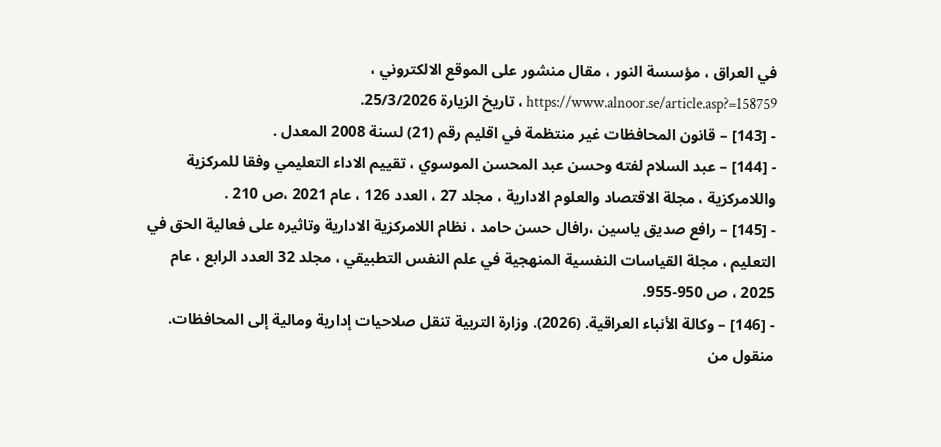في العراق ، مؤسسة النور ، مقال منشور على الموقع الالكتروني ، https://www.alnoor.se/article.asp?=158759 ، تاريخ الزيارة 25/3/2026.
- [143] – قانون المحافظات غير منتظمة في اقليم رقم (21) لسنة 2008 المعدل .
- [144] – عبد السلام لفته وحسن عبد المحسن الموسوي ، تقييم الاداء التعليمي وفقا للمركزية واللامركزية ، مجلة الاقتصاد والعلوم الادارية ، مجلد 27 ، العدد 126 ، عام 2021 ،ص 210 .
- [145] – رافع صديق ياسين ،رافال حسن حامد ، نظام اللامركزية الادارية وتاثيره على فعالية الحق في التعليم ، مجلة القياسات النفسية المنهجية في علم النفس التطبيقي ، مجلد 32 العدد الرابع ، عام 2025 ، ص 950-955.
- [146] – وكالة الأنباء العراقية. (2026). وزارة التربية تنقل صلاحيات إدارية ومالية إلى المحافظات. منقول من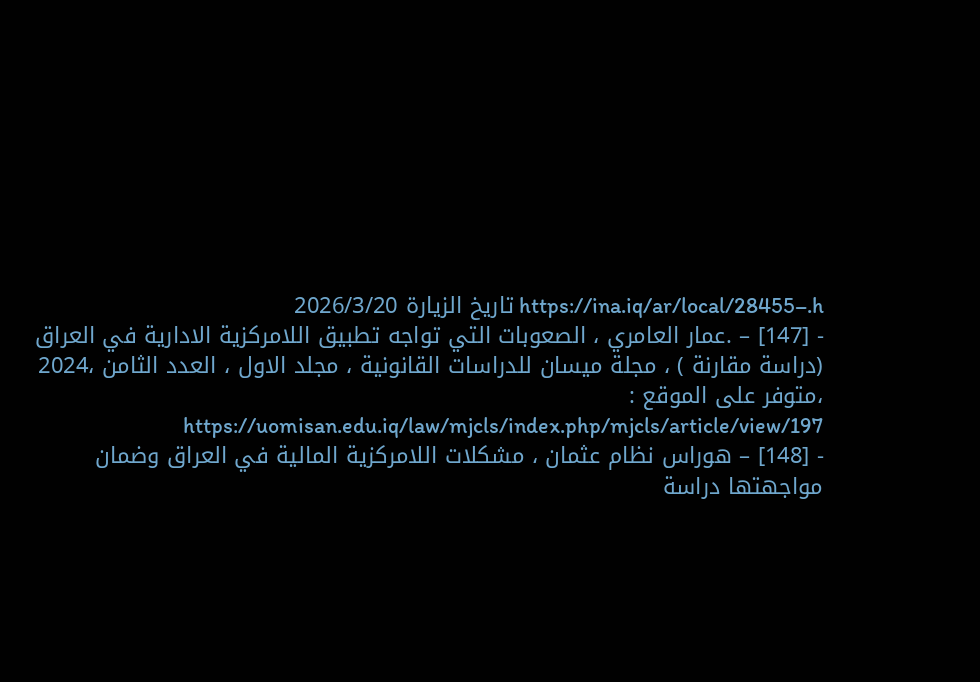https://ina.iq/ar/local/28455–.h تاريخ الزيارة 2026/3/20
- [147] – .عمار العامري ، الصعوبات التي تواجه تطبيق اللامركزية الادارية في العراق (دراسة مقارنة ) ، مجلة ميسان للدراسات القانونية ، مجلد الاول ، العدد الثامن ،2024 ،متوفر على الموقع : https://uomisan.edu.iq/law/mjcls/index.php/mjcls/article/view/197
- [148] – هوراس نظام عثمان ، مشكلات اللامركزية المالية في العراق وضمان مواجهتها دراسة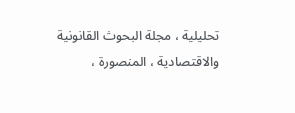تحليلية ، مجلة البحوث القانونية والاقتصادية ، المنصورة ،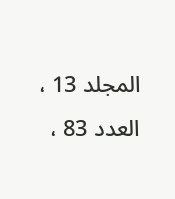المجلد 13 ، العدد 83 ،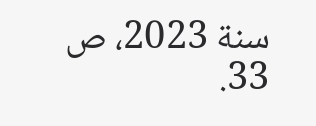سنة 2023، ص 33.